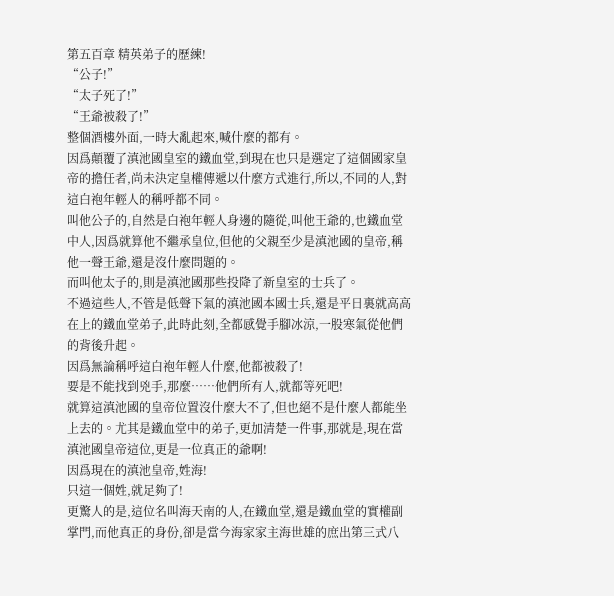第五百章 精英弟子的歷練!
“公子!”
“太子死了!”
“王爺被殺了!”
整個酒樓外面,一時大亂起來,喊什麼的都有。
因爲顛覆了滇池國皇室的鐵血堂,到現在也只是選定了這個國家皇帝的擔任者,尚未決定皇權傳遞以什麼方式進行,所以,不同的人,對這白袍年輕人的稱呼都不同。
叫他公子的,自然是白袍年輕人身邊的隨從,叫他王爺的,也鐵血堂中人,因爲就算他不繼承皇位,但他的父親至少是滇池國的皇帝,稱他一聲王爺,還是沒什麼問題的。
而叫他太子的,則是滇池國那些投降了新皇室的士兵了。
不過這些人,不管是低聲下氣的滇池國本國士兵,還是平日裏就高高在上的鐵血堂弟子,此時此刻,全都感覺手腳冰涼,一股寒氣從他們的背後升起。
因爲無論稱呼這白袍年輕人什麼,他都被殺了!
要是不能找到兇手,那麼……他們所有人,就都等死吧!
就算這滇池國的皇帝位置沒什麼大不了,但也絕不是什麼人都能坐上去的。尤其是鐵血堂中的弟子,更加清楚一件事,那就是,現在當滇池國皇帝這位,更是一位真正的爺啊!
因爲現在的滇池皇帝,姓海!
只這一個姓,就足夠了!
更驚人的是,這位名叫海天南的人,在鐵血堂,還是鐵血堂的實權副掌門,而他真正的身份,卻是當今海家家主海世雄的庶出第三式八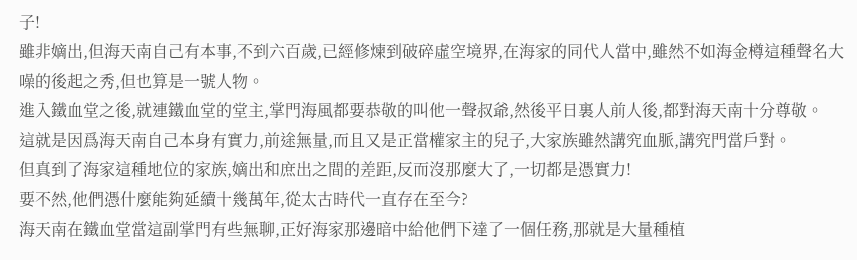子!
雖非嫡出,但海天南自己有本事,不到六百歲,已經修煉到破碎虛空境界,在海家的同代人當中,雖然不如海金樽這種聲名大噪的後起之秀,但也算是一號人物。
進入鐵血堂之後,就連鐵血堂的堂主,掌門海風都要恭敬的叫他一聲叔爺,然後平日裏人前人後,都對海天南十分尊敬。
這就是因爲海天南自己本身有實力,前途無量,而且又是正當權家主的兒子,大家族雖然講究血脈,講究門當戶對。
但真到了海家這種地位的家族,嫡出和庶出之間的差距,反而沒那麼大了,一切都是憑實力!
要不然,他們憑什麼能夠延續十幾萬年,從太古時代一直存在至今?
海天南在鐵血堂當這副掌門有些無聊,正好海家那邊暗中給他們下達了一個任務,那就是大量種植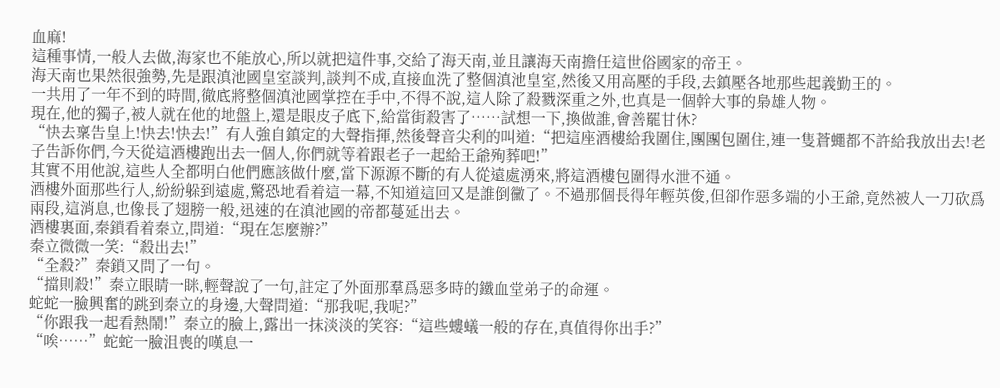血麻!
這種事情,一般人去做,海家也不能放心,所以就把這件事,交給了海天南,並且讓海天南擔任這世俗國家的帝王。
海天南也果然很強勢,先是跟滇池國皇室談判,談判不成,直接血洗了整個滇池皇室,然後又用高壓的手段,去鎮壓各地那些起義勤王的。
一共用了一年不到的時間,徹底將整個滇池國掌控在手中,不得不說,這人除了殺戮深重之外,也真是一個幹大事的梟雄人物。
現在,他的獨子,被人就在他的地盤上,還是眼皮子底下,給當街殺害了……試想一下,換做誰,會善罷甘休?
“快去稟告皇上!快去!快去!”有人強自鎮定的大聲指揮,然後聲音尖利的叫道:“把這座酒樓給我圍住,團團包圍住,連一隻蒼蠅都不許給我放出去!老子告訴你們,今天從這酒樓跑出去一個人,你們就等着跟老子一起給王爺殉葬吧!”
其實不用他說,這些人全都明白他們應該做什麼,當下源源不斷的有人從遠處湧來,將這酒樓包圍得水泄不通。
酒樓外面那些行人,紛紛躲到遠處,驚恐地看着這一幕,不知道這回又是誰倒黴了。不過那個長得年輕英俊,但卻作惡多端的小王爺,竟然被人一刀砍爲兩段,這消息,也像長了翅膀一般,迅速的在滇池國的帝都蔓延出去。
酒樓裏面,秦鎖看着秦立,問道:“現在怎麼辦?”
秦立微微一笑:“殺出去!”
“全殺?”秦鎖又問了一句。
“擋則殺!”秦立眼睛一眯,輕聲說了一句,註定了外面那羣爲惡多時的鐵血堂弟子的命運。
蛇蛇一臉興奮的跳到秦立的身邊,大聲問道:“那我呢,我呢?”
“你跟我一起看熱鬧!”秦立的臉上,露出一抹淡淡的笑容:“這些螻蟻一般的存在,真值得你出手?”
“唉……”蛇蛇一臉沮喪的嘆息一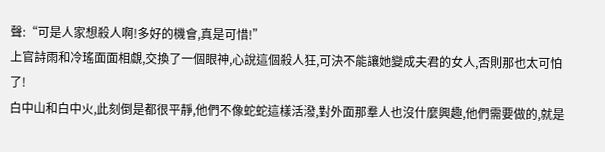聲:“可是人家想殺人啊!多好的機會,真是可惜!”
上官詩雨和冷瑤面面相覷,交換了一個眼神,心說這個殺人狂,可決不能讓她變成夫君的女人,否則那也太可怕了!
白中山和白中火,此刻倒是都很平靜,他們不像蛇蛇這樣活潑,對外面那羣人也沒什麼興趣,他們需要做的,就是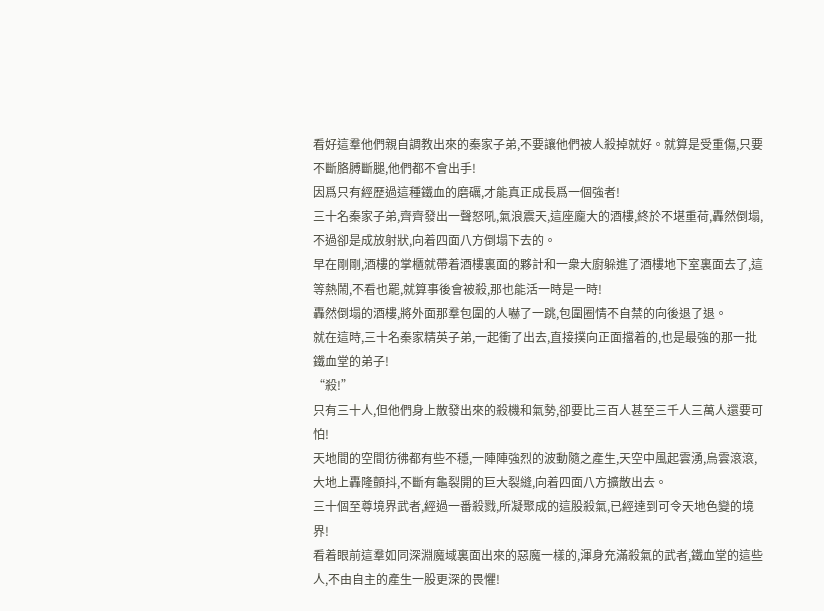看好這羣他們親自調教出來的秦家子弟,不要讓他們被人殺掉就好。就算是受重傷,只要不斷胳膊斷腿,他們都不會出手!
因爲只有經歷過這種鐵血的磨礪,才能真正成長爲一個強者!
三十名秦家子弟,齊齊發出一聲怒吼,氣浪震天,這座龐大的酒樓,終於不堪重荷,轟然倒塌,不過卻是成放射狀,向着四面八方倒塌下去的。
早在剛剛,酒樓的掌櫃就帶着酒樓裏面的夥計和一衆大廚躲進了酒樓地下室裏面去了,這等熱鬧,不看也罷,就算事後會被殺,那也能活一時是一時!
轟然倒塌的酒樓,將外面那羣包圍的人嚇了一跳,包圍圈情不自禁的向後退了退。
就在這時,三十名秦家精英子弟,一起衝了出去,直接撲向正面擋着的,也是最強的那一批鐵血堂的弟子!
“殺!”
只有三十人,但他們身上散發出來的殺機和氣勢,卻要比三百人甚至三千人三萬人還要可怕!
天地間的空間彷彿都有些不穩,一陣陣強烈的波動隨之產生,天空中風起雲湧,烏雲滾滾,大地上轟隆顫抖,不斷有龜裂開的巨大裂縫,向着四面八方擴散出去。
三十個至尊境界武者,經過一番殺戮,所凝聚成的這股殺氣,已經達到可令天地色變的境界!
看着眼前這羣如同深淵魔域裏面出來的惡魔一樣的,渾身充滿殺氣的武者,鐵血堂的這些人,不由自主的產生一股更深的畏懼!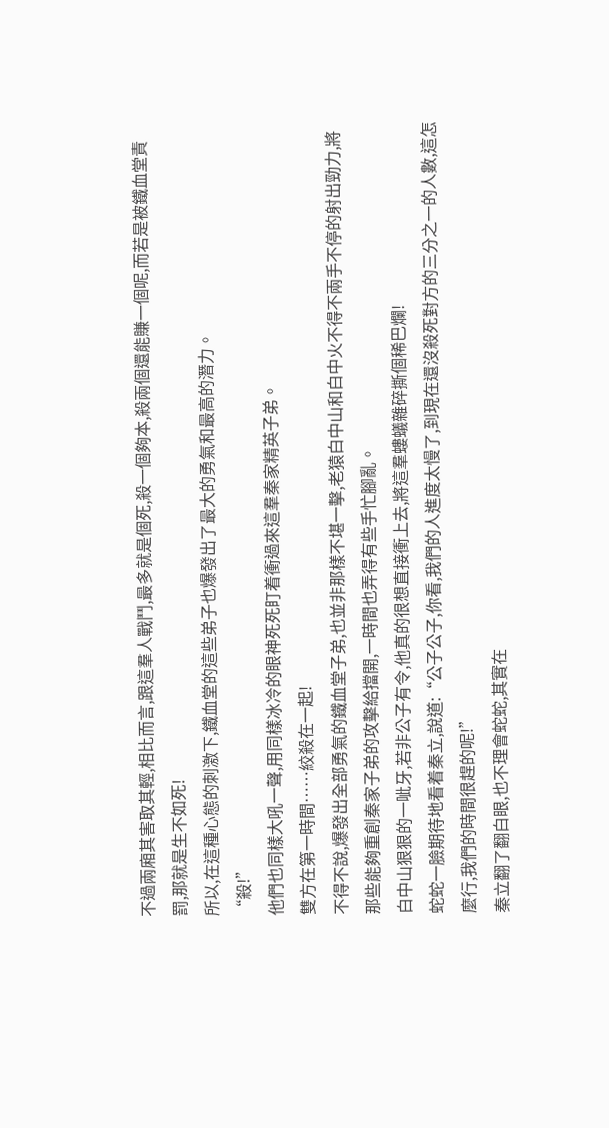不過兩廂其害取其輕,相比而言,跟這羣人戰鬥,最多就是個死,殺一個夠本,殺兩個還能賺一個呢,而若是被鐵血堂責罰,那就是生不如死!
所以,在這種心態的刺激下,鐵血堂的這些弟子也爆發出了最大的勇氣和最高的潛力。
“殺!”
他們也同樣大吼一聲,用同樣冰冷的眼神死死盯着衝過來這羣秦家精英子弟。
雙方在第一時間……絞殺在一起!
不得不說,爆發出全部勇氣的鐵血堂子弟,也並非那樣不堪一擊,老猿白中山和白中火不得不兩手不停的射出勁力,將那些能夠重創秦家子弟的攻擊給擋開,一時間也弄得有些手忙腳亂。
白中山狠狠的一呲牙,若非公子有令,他真的很想直接衝上去,將這羣螻蟻雜碎撕個稀巴爛!
蛇蛇一臉期待地看着秦立,說道:“公子公子,你看,我們的人進度太慢了,到現在還沒殺死對方的三分之一的人數,這怎麼行,我們的時間很趕的呢!”
秦立翻了翻白眼,也不理會蛇蛇,其實在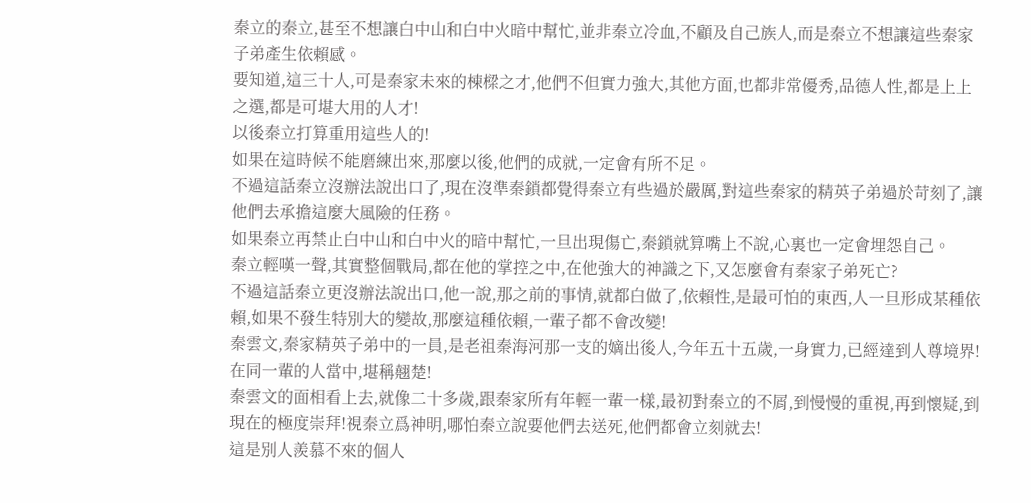秦立的秦立,甚至不想讓白中山和白中火暗中幫忙,並非秦立冷血,不顧及自己族人,而是秦立不想讓這些秦家子弟產生依賴感。
要知道,這三十人,可是秦家未來的棟樑之才,他們不但實力強大,其他方面,也都非常優秀,品德人性,都是上上之選,都是可堪大用的人才!
以後秦立打算重用這些人的!
如果在這時候不能磨練出來,那麼以後,他們的成就,一定會有所不足。
不過這話秦立沒辦法說出口了,現在沒準秦鎖都覺得秦立有些過於嚴厲,對這些秦家的精英子弟過於苛刻了,讓他們去承擔這麼大風險的任務。
如果秦立再禁止白中山和白中火的暗中幫忙,一旦出現傷亡,秦鎖就算嘴上不說,心裏也一定會埋怨自己。
秦立輕嘆一聲,其實整個戰局,都在他的掌控之中,在他強大的神識之下,又怎麼會有秦家子弟死亡?
不過這話秦立更沒辦法說出口,他一說,那之前的事情,就都白做了,依賴性,是最可怕的東西,人一旦形成某種依賴,如果不發生特別大的變故,那麼這種依賴,一輩子都不會改變!
秦雲文,秦家精英子弟中的一員,是老祖秦海河那一支的嫡出後人,今年五十五歲,一身實力,已經達到人尊境界!
在同一輩的人當中,堪稱翹楚!
秦雲文的面相看上去,就像二十多歲,跟秦家所有年輕一輩一樣,最初對秦立的不屑,到慢慢的重視,再到懷疑,到現在的極度崇拜!視秦立爲神明,哪怕秦立說要他們去送死,他們都會立刻就去!
這是別人羨慕不來的個人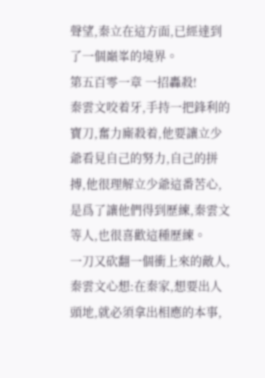聲望,秦立在這方面,已經達到了一個巔峯的境界。
第五百零一章 一招轟殺!
秦雲文咬着牙,手持一把鋒利的寶刀,奮力廝殺着,他要讓立少爺看見自己的努力,自己的拼搏,他很理解立少爺這番苦心,是爲了讓他們得到歷練,秦雲文等人,也很喜歡這種歷練。
一刀又砍翻一個衝上來的敵人,秦雲文心想:在秦家,想要出人頭地,就必須拿出相應的本事,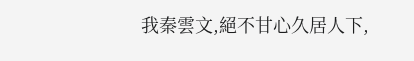我秦雲文,絕不甘心久居人下,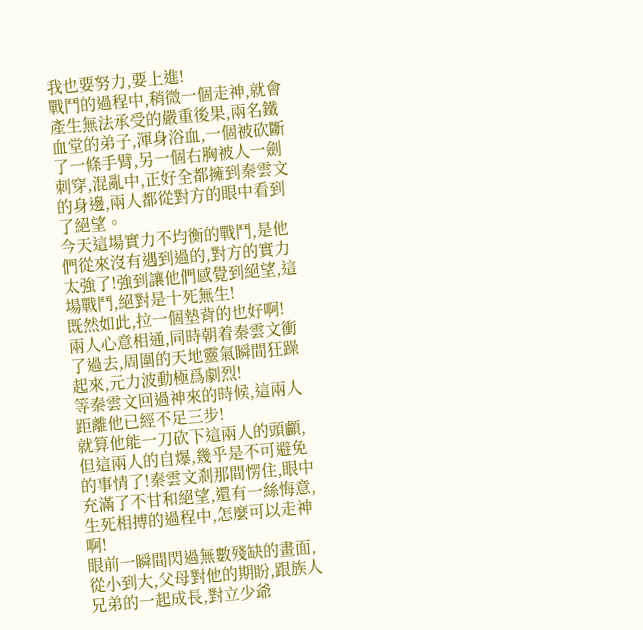我也要努力,要上進!
戰鬥的過程中,稍微一個走神,就會產生無法承受的嚴重後果,兩名鐵血堂的弟子,渾身浴血,一個被砍斷了一條手臂,另一個右胸被人一劍刺穿,混亂中,正好全都擁到秦雲文的身邊,兩人都從對方的眼中看到了絕望。
今天這場實力不均衡的戰鬥,是他們從來沒有遇到過的,對方的實力太強了!強到讓他們感覺到絕望,這場戰鬥,絕對是十死無生!
既然如此,拉一個墊背的也好啊!
兩人心意相通,同時朝着秦雲文衝了過去,周圍的天地靈氣瞬間狂躁起來,元力波動極爲劇烈!
等秦雲文回過神來的時候,這兩人距離他已經不足三步!
就算他能一刀砍下這兩人的頭顱,但這兩人的自爆,幾乎是不可避免的事情了!秦雲文剎那間愣住,眼中充滿了不甘和絕望,還有一絲悔意,生死相搏的過程中,怎麼可以走神啊!
眼前一瞬間閃過無數殘缺的畫面,從小到大,父母對他的期盼,跟族人兄弟的一起成長,對立少爺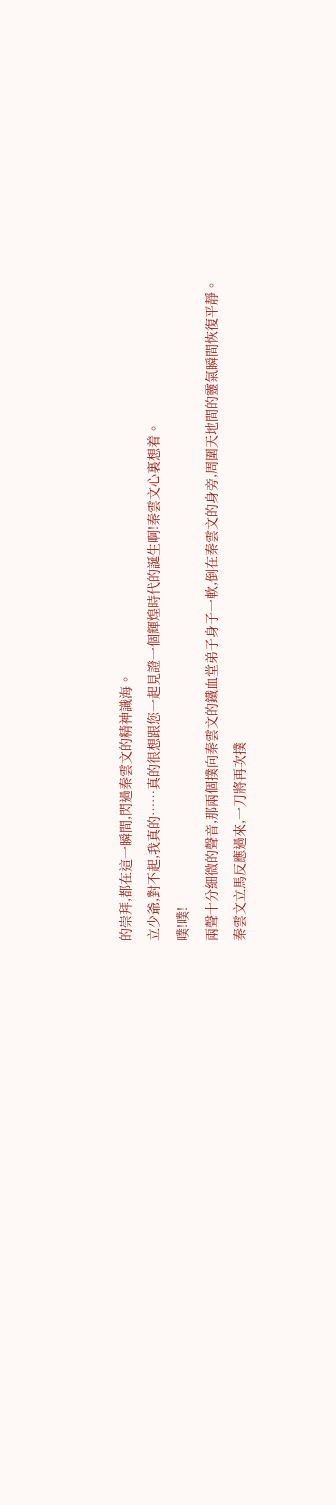的崇拜,都在這一瞬間,閃過秦雲文的精神識海。
立少爺,對不起,我真的……真的很想跟您一起見證一個輝煌時代的誕生啊!秦雲文心裏想着。
噗!噗!
兩聲十分細微的聲音,那兩個撲向秦雲文的鐵血堂弟子身子一軟,倒在秦雲文的身旁,周圍天地間的靈氣瞬間恢復平靜。
秦雲文立馬反應過來,一刀將再次撲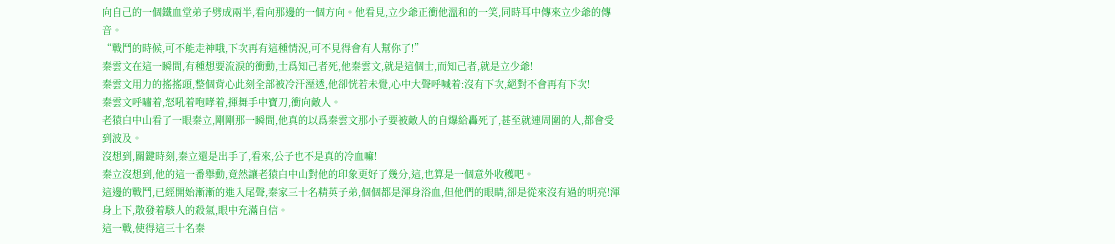向自己的一個鐵血堂弟子劈成兩半,看向那邊的一個方向。他看見,立少爺正衝他溫和的一笑,同時耳中傳來立少爺的傳音。
“戰鬥的時候,可不能走神哦,下次再有這種情況,可不見得會有人幫你了!”
秦雲文在這一瞬間,有種想要流淚的衝動,士爲知己者死,他秦雲文,就是這個士,而知己者,就是立少爺!
秦雲文用力的搖搖頭,整個背心此刻全部被冷汗溼透,他卻恍若未覺,心中大聲呼喊着:沒有下次,絕對不會再有下次!
秦雲文呼嘯着,怒吼着咆哮着,揮舞手中寶刀,衝向敵人。
老猿白中山看了一眼秦立,剛剛那一瞬間,他真的以爲秦雲文那小子要被敵人的自爆給轟死了,甚至就連周圍的人,都會受到波及。
沒想到,關鍵時刻,秦立還是出手了,看來,公子也不是真的冷血嘛!
秦立沒想到,他的這一番舉動,竟然讓老猿白中山對他的印象更好了幾分,這,也算是一個意外收穫吧。
這邊的戰鬥,已經開始漸漸的進入尾聲,秦家三十名精英子弟,個個都是渾身浴血,但他們的眼睛,卻是從來沒有過的明亮!渾身上下,散發着駭人的殺氣,眼中充滿自信。
這一戰,使得這三十名秦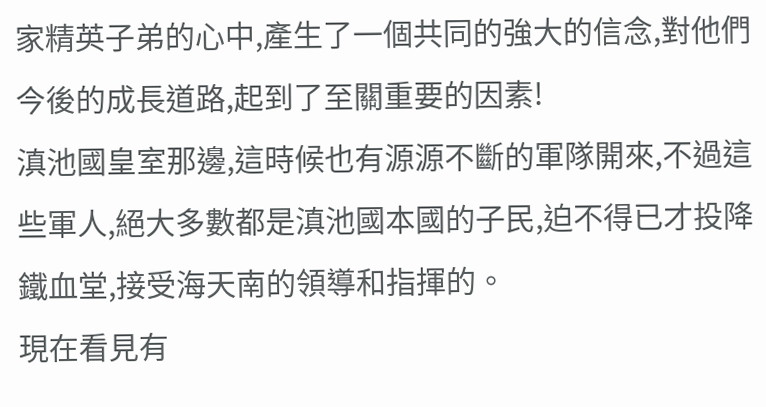家精英子弟的心中,產生了一個共同的強大的信念,對他們今後的成長道路,起到了至關重要的因素!
滇池國皇室那邊,這時候也有源源不斷的軍隊開來,不過這些軍人,絕大多數都是滇池國本國的子民,迫不得已才投降鐵血堂,接受海天南的領導和指揮的。
現在看見有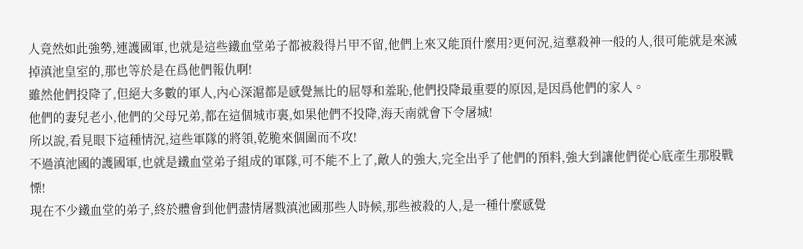人竟然如此強勢,連護國軍,也就是這些鐵血堂弟子都被殺得片甲不留,他們上來又能頂什麼用?更何況,這羣殺神一般的人,很可能就是來滅掉滇池皇室的,那也等於是在爲他們報仇啊!
雖然他們投降了,但絕大多數的軍人,內心深滬都是感覺無比的屈辱和羞恥,他們投降最重要的原因,是因爲他們的家人。
他們的妻兒老小,他們的父母兄弟,都在這個城市裏,如果他們不投降,海天南就會下令屠城!
所以說,看見眼下這種情況,這些軍隊的將領,乾脆來個圍而不攻!
不過滇池國的護國軍,也就是鐵血堂弟子組成的軍隊,可不能不上了,敵人的強大,完全出乎了他們的預料,強大到讓他們從心底產生那股戰慄!
現在不少鐵血堂的弟子,終於體會到他們盡情屠戮滇池國那些人時候,那些被殺的人,是一種什麼感覺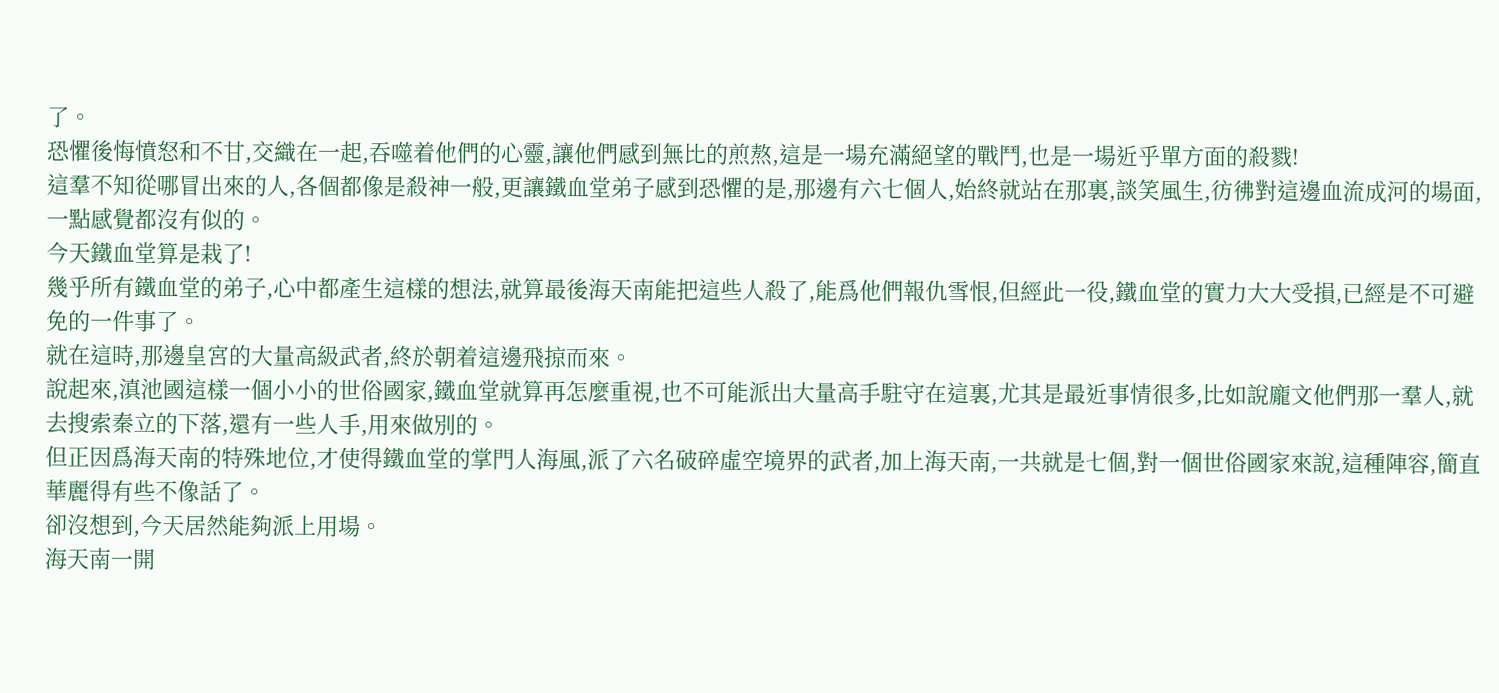了。
恐懼後悔憤怒和不甘,交織在一起,吞噬着他們的心靈,讓他們感到無比的煎熬,這是一場充滿絕望的戰鬥,也是一場近乎單方面的殺戮!
這羣不知從哪冒出來的人,各個都像是殺神一般,更讓鐵血堂弟子感到恐懼的是,那邊有六七個人,始終就站在那裏,談笑風生,彷彿對這邊血流成河的場面,一點感覺都沒有似的。
今天鐵血堂算是栽了!
幾乎所有鐵血堂的弟子,心中都產生這樣的想法,就算最後海天南能把這些人殺了,能爲他們報仇雪恨,但經此一役,鐵血堂的實力大大受損,已經是不可避免的一件事了。
就在這時,那邊皇宮的大量高級武者,終於朝着這邊飛掠而來。
說起來,滇池國這樣一個小小的世俗國家,鐵血堂就算再怎麼重視,也不可能派出大量高手駐守在這裏,尤其是最近事情很多,比如說龐文他們那一羣人,就去搜索秦立的下落,還有一些人手,用來做別的。
但正因爲海天南的特殊地位,才使得鐵血堂的掌門人海風,派了六名破碎虛空境界的武者,加上海天南,一共就是七個,對一個世俗國家來說,這種陣容,簡直華麗得有些不像話了。
卻沒想到,今天居然能夠派上用場。
海天南一開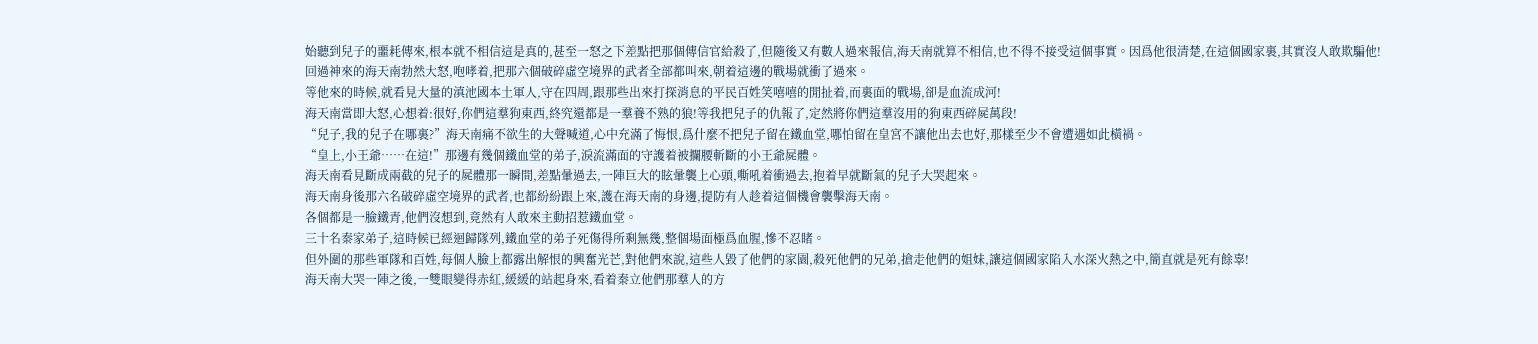始聽到兒子的噩耗傳來,根本就不相信這是真的,甚至一怒之下差點把那個傳信官給殺了,但隨後又有數人過來報信,海天南就算不相信,也不得不接受這個事實。因爲他很清楚,在這個國家裏,其實沒人敢欺騙他!
回過神來的海天南勃然大怒,咆哮着,把那六個破碎虛空境界的武者全部都叫來,朝着這邊的戰場就衝了過來。
等他來的時候,就看見大量的滇池國本土軍人,守在四周,跟那些出來打探消息的平民百姓笑嘻嘻的閒扯着,而裏面的戰場,卻是血流成河!
海天南當即大怒,心想着:很好,你們這羣狗東西,終究還都是一羣養不熟的狼!等我把兒子的仇報了,定然將你們這羣沒用的狗東西碎屍萬段!
“兒子,我的兒子在哪裏?”海天南痛不欲生的大聲喊道,心中充滿了悔恨,爲什麼不把兒子留在鐵血堂,哪怕留在皇宮不讓他出去也好,那樣至少不會遭遇如此橫禍。
“皇上,小王爺……在這!”那邊有幾個鐵血堂的弟子,淚流滿面的守護着被攔腰斬斷的小王爺屍體。
海天南看見斷成兩截的兒子的屍體那一瞬間,差點暈過去,一陣巨大的眩暈襲上心頭,嘶吼着衝過去,抱着早就斷氣的兒子大哭起來。
海天南身後那六名破碎虛空境界的武者,也都紛紛跟上來,護在海天南的身邊,提防有人趁着這個機會襲擊海天南。
各個都是一臉鐵青,他們沒想到,竟然有人敢來主動招惹鐵血堂。
三十名秦家弟子,這時候已經迴歸隊列,鐵血堂的弟子死傷得所剩無幾,整個場面極爲血腥,慘不忍睹。
但外圍的那些軍隊和百姓,每個人臉上都露出解恨的興奮光芒,對他們來說,這些人毀了他們的家園,殺死他們的兄弟,搶走他們的姐妹,讓這個國家陷入水深火熱之中,簡直就是死有餘辜!
海天南大哭一陣之後,一雙眼變得赤紅,緩緩的站起身來,看着秦立他們那羣人的方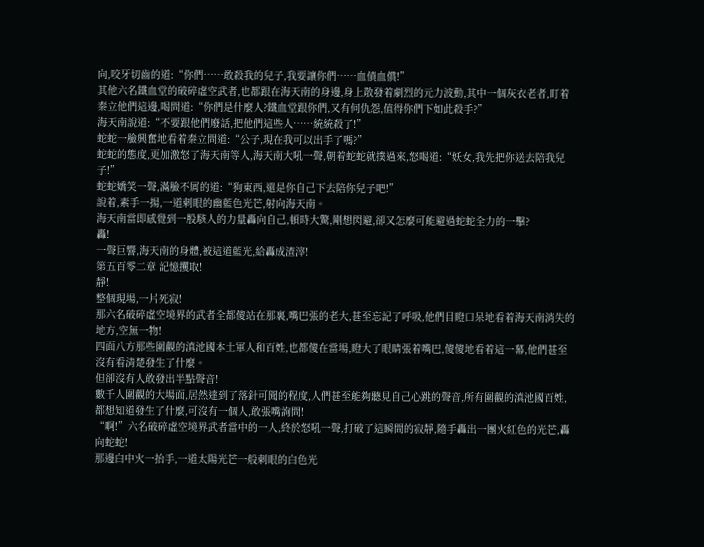向,咬牙切齒的道:“你們……敢殺我的兒子,我要讓你們……血債血償!”
其他六名鐵血堂的破碎虛空武者,也都跟在海天南的身邊,身上散發着劇烈的元力波動,其中一個灰衣老者,盯着秦立他們這邊,喝問道:“你們是什麼人?鐵血堂跟你們,又有何仇怨,值得你們下如此殺手?”
海天南說道:“不要跟他們廢話,把他們這些人……統統殺了!”
蛇蛇一臉興奮地看着秦立問道:“公子,現在我可以出手了嗎?”
蛇蛇的態度,更加激怒了海天南等人,海天南大吼一聲,朝着蛇蛇就撲過來,怒喝道:“妖女,我先把你送去陪我兒子!”
蛇蛇嬌笑一聲,滿臉不屑的道:“狗東西,還是你自己下去陪你兒子吧!”
說着,素手一揚,一道刺眼的幽藍色光芒,射向海天南。
海天南當即感覺到一股駭人的力量轟向自己,頓時大驚,剛想閃避,卻又怎麼可能避過蛇蛇全力的一擊?
轟!
一聲巨響,海天南的身體,被這道藍光,給轟成渣滓!
第五百零二章 記憶攫取!
靜!
整個現場,一片死寂!
那六名破碎虛空境界的武者全都傻站在那裏,嘴巴張的老大,甚至忘記了呼吸,他們目瞪口呆地看着海天南消失的地方,空無一物!
四面八方那些圍觀的滇池國本土軍人和百姓,也都傻在當場,瞪大了眼睛張着嘴巴,傻傻地看着這一幕,他們甚至沒有看清楚發生了什麼。
但卻沒有人敢發出半點聲音!
數千人圍觀的大場面,居然達到了落針可聞的程度,人們甚至能夠聽見自己心跳的聲音,所有圍觀的滇池國百姓,都想知道發生了什麼,可沒有一個人,敢張嘴詢問!
“啊!”六名破碎虛空境界武者當中的一人,終於怒吼一聲,打破了這瞬間的寂靜,隨手轟出一團火紅色的光芒,轟向蛇蛇!
那邊白中火一抬手,一道太陽光芒一般刺眼的白色光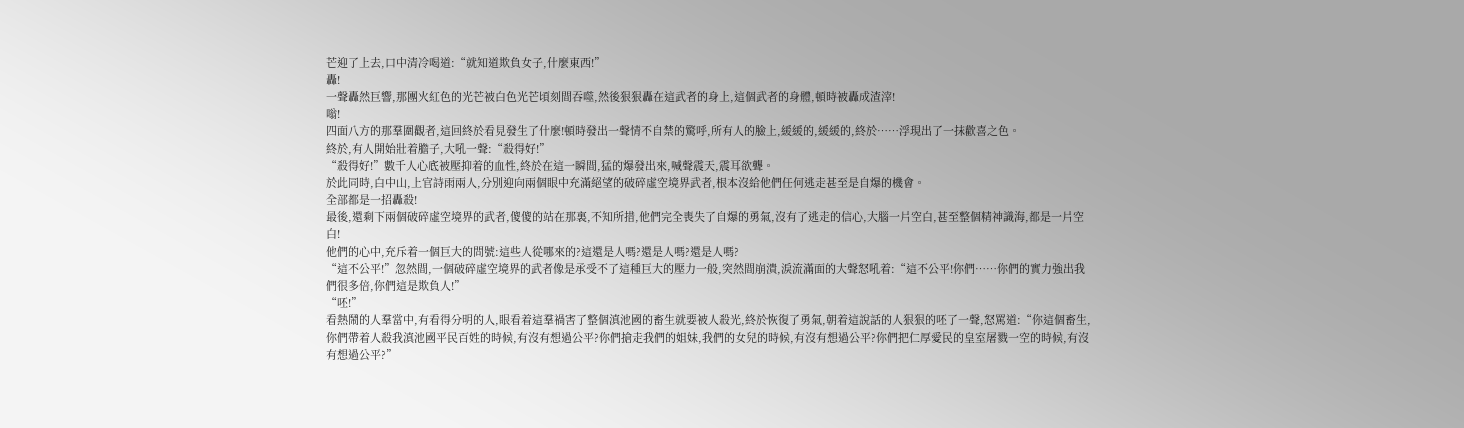芒迎了上去,口中清冷喝道:“就知道欺負女子,什麼東西!”
轟!
一聲轟然巨響,那團火紅色的光芒被白色光芒頃刻間吞噬,然後狠狠轟在這武者的身上,這個武者的身體,頓時被轟成渣滓!
嗡!
四面八方的那羣圍觀者,這回終於看見發生了什麼!頓時發出一聲情不自禁的驚呼,所有人的臉上,緩緩的,緩緩的,終於……浮現出了一抹歡喜之色。
終於,有人開始壯着膽子,大吼一聲:“殺得好!”
“殺得好!”數千人心底被壓抑着的血性,終於在這一瞬間,猛的爆發出來,喊聲震天,震耳欲聾。
於此同時,白中山,上官詩雨兩人,分別迎向兩個眼中充滿絕望的破碎虛空境界武者,根本沒給他們任何逃走甚至是自爆的機會。
全部都是一招轟殺!
最後,還剩下兩個破碎虛空境界的武者,傻傻的站在那裏,不知所措,他們完全喪失了自爆的勇氣,沒有了逃走的信心,大腦一片空白,甚至整個精神識海,都是一片空白!
他們的心中,充斥着一個巨大的問號:這些人從哪來的?這還是人嗎?還是人嗎?還是人嗎?
“這不公平!”忽然間,一個破碎虛空境界的武者像是承受不了這種巨大的壓力一般,突然間崩潰,淚流滿面的大聲怒吼着:“這不公平!你們……你們的實力強出我們很多倍,你們這是欺負人!”
“呸!”
看熱鬧的人羣當中,有看得分明的人,眼看着這羣禍害了整個滇池國的畜生就要被人殺光,終於恢復了勇氣,朝着這說話的人狠狠的呸了一聲,怒罵道:“你這個畜生,你們帶着人殺我滇池國平民百姓的時候,有沒有想過公平?你們搶走我們的姐妹,我們的女兒的時候,有沒有想過公平?你們把仁厚愛民的皇室屠戮一空的時候,有沒有想過公平?”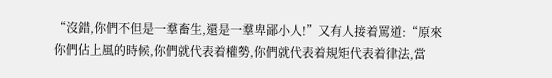“沒錯,你們不但是一羣畜生,還是一羣卑鄙小人!”又有人接着罵道:“原來你們佔上風的時候,你們就代表着權勢,你們就代表着規矩代表着律法,當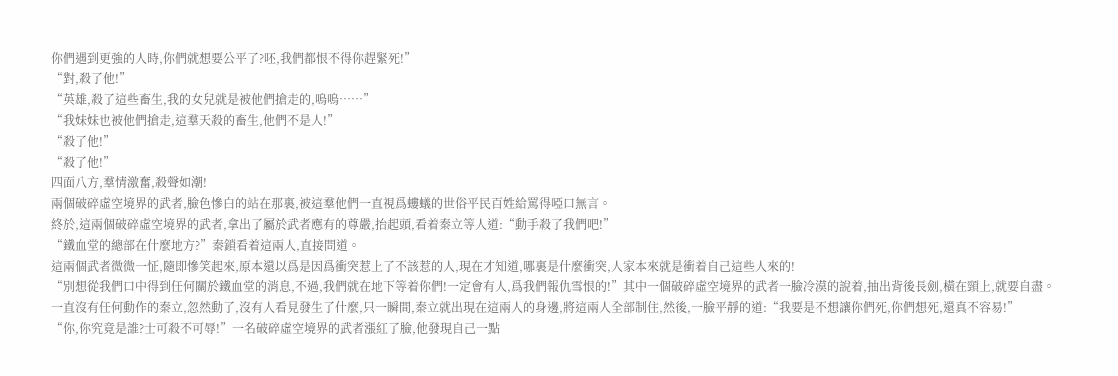你們遇到更強的人時,你們就想要公平了?呸,我們都恨不得你趕緊死!”
“對,殺了他!”
“英雄,殺了這些畜生,我的女兒就是被他們搶走的,嗚嗚……”
“我妹妹也被他們搶走,這羣天殺的畜生,他們不是人!”
“殺了他!”
“殺了他!”
四面八方,羣情激奮,殺聲如潮!
兩個破碎虛空境界的武者,臉色慘白的站在那裏,被這羣他們一直視爲螻蟻的世俗平民百姓給罵得啞口無言。
終於,這兩個破碎虛空境界的武者,拿出了屬於武者應有的尊嚴,抬起頭,看着秦立等人道:“動手殺了我們吧!”
“鐵血堂的總部在什麼地方?”秦鎖看着這兩人,直接問道。
這兩個武者微微一怔,隨即慘笑起來,原本還以爲是因爲衝突惹上了不該惹的人,現在才知道,哪裏是什麼衝突,人家本來就是衝着自己這些人來的!
“別想從我們口中得到任何關於鐵血堂的消息,不過,我們就在地下等着你們!一定會有人,爲我們報仇雪恨的!”其中一個破碎虛空境界的武者一臉冷漠的說着,抽出背後長劍,橫在頸上,就要自盡。
一直沒有任何動作的秦立,忽然動了,沒有人看見發生了什麼,只一瞬間,秦立就出現在這兩人的身邊,將這兩人全部制住,然後,一臉平靜的道:“我要是不想讓你們死,你們想死,還真不容易!”
“你,你究竟是誰?士可殺不可辱!”一名破碎虛空境界的武者漲紅了臉,他發現自己一點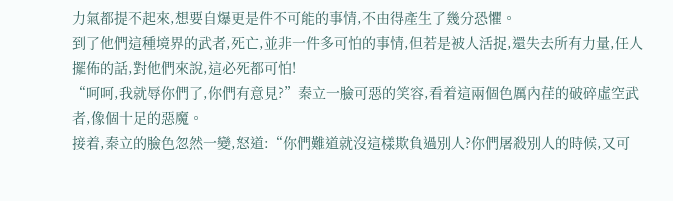力氣都提不起來,想要自爆更是件不可能的事情,不由得產生了幾分恐懼。
到了他們這種境界的武者,死亡,並非一件多可怕的事情,但若是被人活捉,還失去所有力量,任人擺佈的話,對他們來說,這必死都可怕!
“呵呵,我就辱你們了,你們有意見?”秦立一臉可惡的笑容,看着這兩個色厲內荏的破碎虛空武者,像個十足的惡魔。
接着,秦立的臉色忽然一變,怒道:“你們難道就沒這樣欺負過別人?你們屠殺別人的時候,又可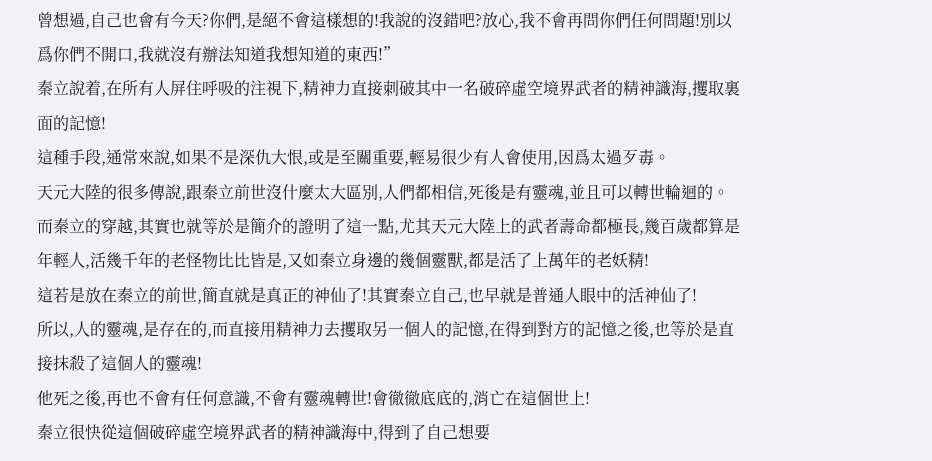曾想過,自己也會有今天?你們,是絕不會這樣想的!我說的沒錯吧?放心,我不會再問你們任何問題!別以爲你們不開口,我就沒有辦法知道我想知道的東西!”
秦立說着,在所有人屏住呼吸的注視下,精神力直接刺破其中一名破碎虛空境界武者的精神識海,攫取裏面的記憶!
這種手段,通常來說,如果不是深仇大恨,或是至關重要,輕易很少有人會使用,因爲太過歹毒。
天元大陸的很多傳說,跟秦立前世沒什麼太大區別,人們都相信,死後是有靈魂,並且可以轉世輪迴的。
而秦立的穿越,其實也就等於是簡介的證明了這一點,尤其天元大陸上的武者壽命都極長,幾百歲都算是年輕人,活幾千年的老怪物比比皆是,又如秦立身邊的幾個靈獸,都是活了上萬年的老妖精!
這若是放在秦立的前世,簡直就是真正的神仙了!其實秦立自己,也早就是普通人眼中的活神仙了!
所以,人的靈魂,是存在的,而直接用精神力去攫取另一個人的記憶,在得到對方的記憶之後,也等於是直接抹殺了這個人的靈魂!
他死之後,再也不會有任何意識,不會有靈魂轉世!會徹徹底底的,消亡在這個世上!
秦立很快從這個破碎虛空境界武者的精神識海中,得到了自己想要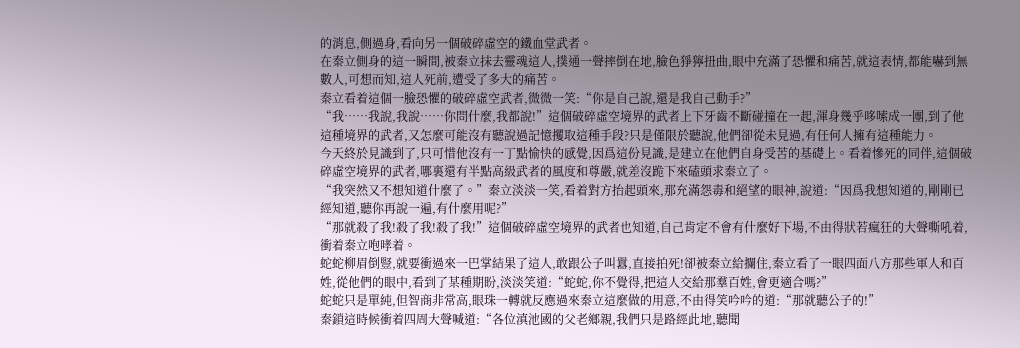的消息,側過身,看向另一個破碎虛空的鐵血堂武者。
在秦立側身的這一瞬間,被秦立抹去靈魂這人,撲通一聲摔倒在地,臉色猙獰扭曲,眼中充滿了恐懼和痛苦,就這表情,都能嚇到無數人,可想而知,這人死前,遭受了多大的痛苦。
秦立看着這個一臉恐懼的破碎虛空武者,微微一笑:“你是自己說,還是我自己動手?”
“我……我說,我說……你問什麼,我都說!”這個破碎虛空境界的武者上下牙齒不斷碰撞在一起,渾身幾乎哆嗦成一團,到了他這種境界的武者,又怎麼可能沒有聽說過記憶攫取這種手段?只是僅限於聽說,他們卻從未見過,有任何人擁有這種能力。
今天終於見識到了,只可惜他沒有一丁點愉快的感覺,因爲這份見識,是建立在他們自身受苦的基礎上。看着慘死的同伴,這個破碎虛空境界的武者,哪裏還有半點高級武者的風度和尊嚴,就差沒跪下來磕頭求秦立了。
“我突然又不想知道什麼了。”秦立淡淡一笑,看着對方抬起頭來,那充滿怨毒和絕望的眼神,說道:“因爲我想知道的,剛剛已經知道,聽你再說一遍,有什麼用呢?”
“那就殺了我!殺了我!殺了我!”這個破碎虛空境界的武者也知道,自己肯定不會有什麼好下場,不由得狀若瘋狂的大聲嘶吼着,衝着秦立咆哮着。
蛇蛇柳眉倒豎,就要衝過來一巴掌結果了這人,敢跟公子叫囂,直接拍死!卻被秦立給攔住,秦立看了一眼四面八方那些軍人和百姓,從他們的眼中,看到了某種期盼,淡淡笑道:“蛇蛇,你不覺得,把這人交給那羣百姓,會更適合嗎?”
蛇蛇只是單純,但智商非常高,眼珠一轉就反應過來秦立這麼做的用意,不由得笑吟吟的道:“那就聽公子的!”
秦鎖這時候衝着四周大聲喊道:“各位滇池國的父老鄉親,我們只是路經此地,聽聞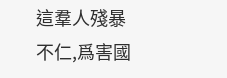這羣人殘暴不仁,爲害國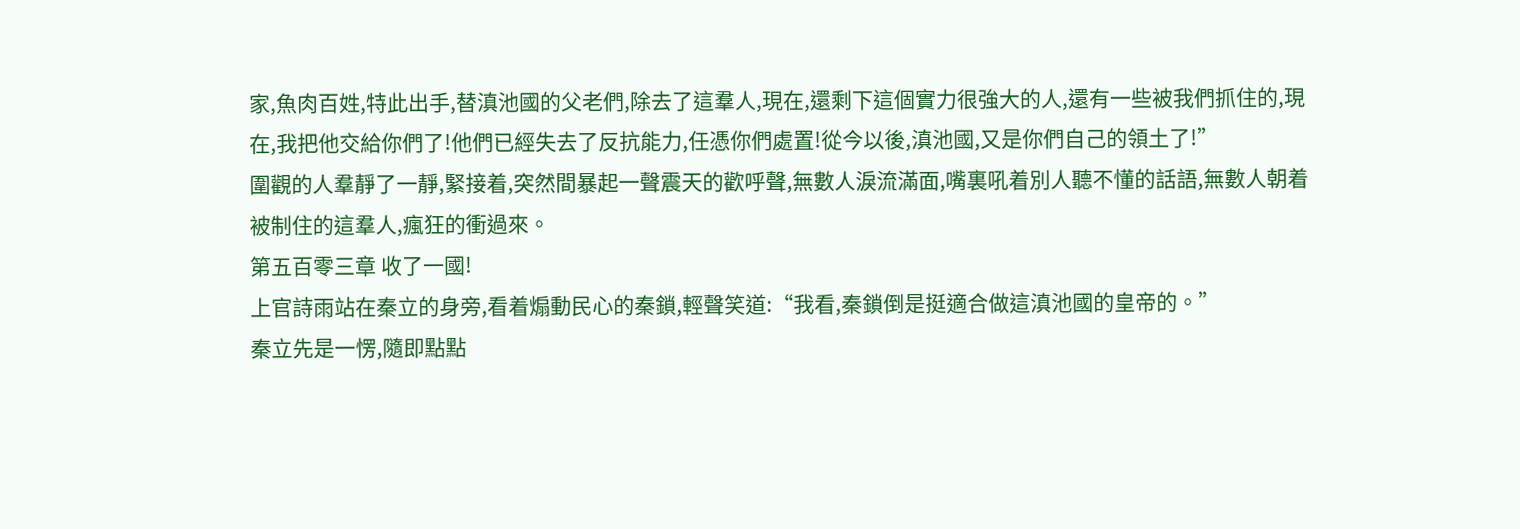家,魚肉百姓,特此出手,替滇池國的父老們,除去了這羣人,現在,還剩下這個實力很強大的人,還有一些被我們抓住的,現在,我把他交給你們了!他們已經失去了反抗能力,任憑你們處置!從今以後,滇池國,又是你們自己的領土了!”
圍觀的人羣靜了一靜,緊接着,突然間暴起一聲震天的歡呼聲,無數人淚流滿面,嘴裏吼着別人聽不懂的話語,無數人朝着被制住的這羣人,瘋狂的衝過來。
第五百零三章 收了一國!
上官詩雨站在秦立的身旁,看着煽動民心的秦鎖,輕聲笑道:“我看,秦鎖倒是挺適合做這滇池國的皇帝的。”
秦立先是一愣,隨即點點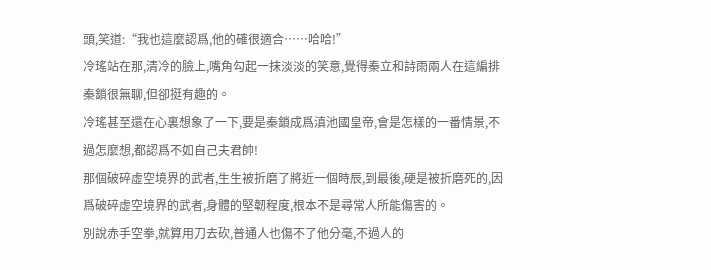頭,笑道:“我也這麼認爲,他的確很適合……哈哈!”
冷瑤站在那,清冷的臉上,嘴角勾起一抹淡淡的笑意,覺得秦立和詩雨兩人在這編排秦鎖很無聊,但卻挺有趣的。
冷瑤甚至還在心裏想象了一下,要是秦鎖成爲滇池國皇帝,會是怎樣的一番情景,不過怎麼想,都認爲不如自己夫君帥!
那個破碎虛空境界的武者,生生被折磨了將近一個時辰,到最後,硬是被折磨死的,因爲破碎虛空境界的武者,身體的堅韌程度,根本不是尋常人所能傷害的。
別說赤手空拳,就算用刀去砍,普通人也傷不了他分毫,不過人的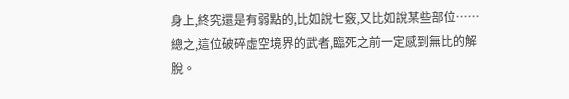身上,終究還是有弱點的,比如說七竅,又比如說某些部位……
總之,這位破碎虛空境界的武者,臨死之前一定感到無比的解脫。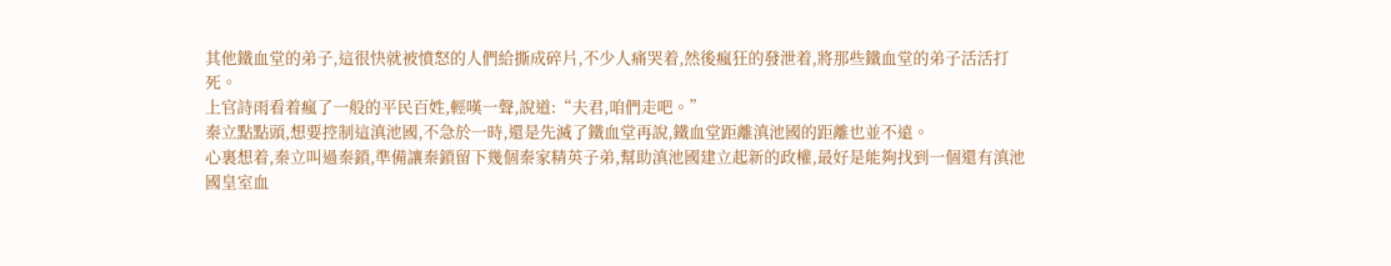其他鐵血堂的弟子,這很快就被憤怒的人們給撕成碎片,不少人痛哭着,然後瘋狂的發泄着,將那些鐵血堂的弟子活活打死。
上官詩雨看着瘋了一般的平民百姓,輕嘆一聲,說道:“夫君,咱們走吧。”
秦立點點頭,想要控制這滇池國,不急於一時,還是先滅了鐵血堂再說,鐵血堂距離滇池國的距離也並不遠。
心裏想着,秦立叫過秦鎖,準備讓秦鎖留下幾個秦家精英子弟,幫助滇池國建立起新的政權,最好是能夠找到一個還有滇池國皇室血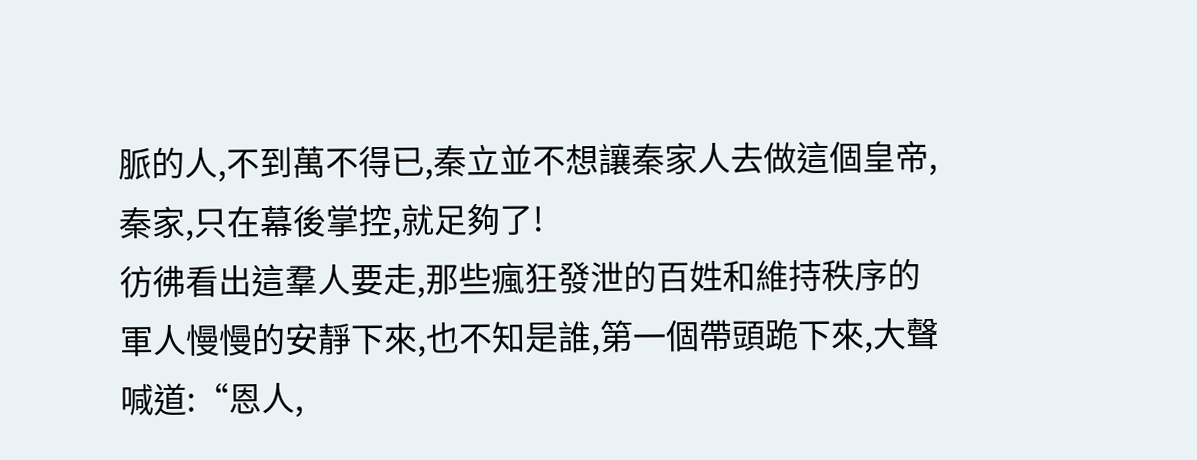脈的人,不到萬不得已,秦立並不想讓秦家人去做這個皇帝,秦家,只在幕後掌控,就足夠了!
彷彿看出這羣人要走,那些瘋狂發泄的百姓和維持秩序的軍人慢慢的安靜下來,也不知是誰,第一個帶頭跪下來,大聲喊道:“恩人,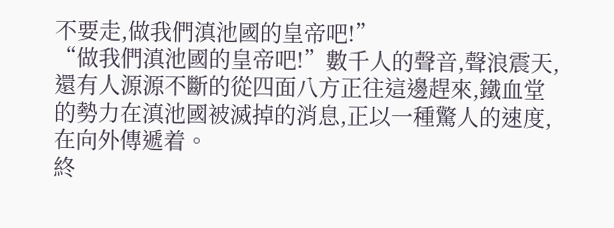不要走,做我們滇池國的皇帝吧!”
“做我們滇池國的皇帝吧!”數千人的聲音,聲浪震天,還有人源源不斷的從四面八方正往這邊趕來,鐵血堂的勢力在滇池國被滅掉的消息,正以一種驚人的速度,在向外傳遞着。
終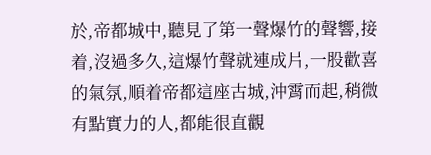於,帝都城中,聽見了第一聲爆竹的聲響,接着,沒過多久,這爆竹聲就連成片,一股歡喜的氣氛,順着帝都這座古城,沖霄而起,稍微有點實力的人,都能很直觀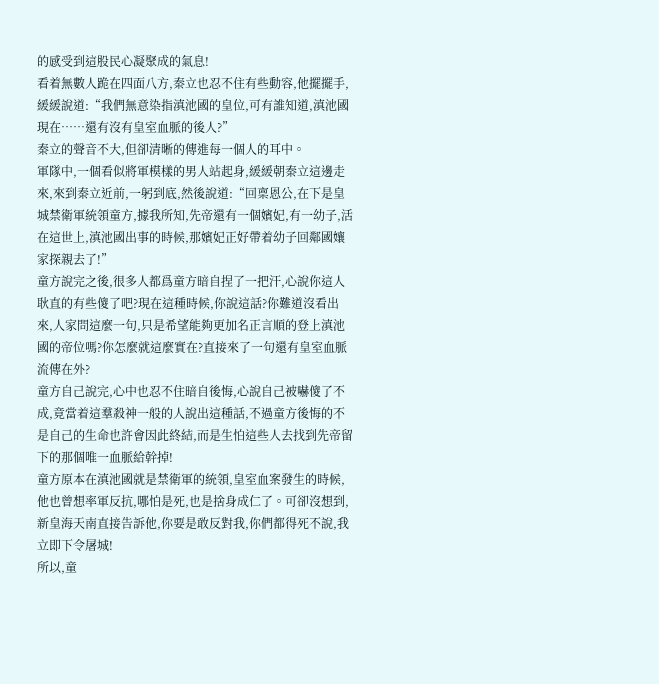的感受到這股民心凝聚成的氣息!
看着無數人跪在四面八方,秦立也忍不住有些動容,他擺擺手,緩緩說道:“我們無意染指滇池國的皇位,可有誰知道,滇池國現在……還有沒有皇室血脈的後人?”
秦立的聲音不大,但卻清晰的傳進每一個人的耳中。
軍隊中,一個看似將軍模樣的男人站起身,緩緩朝秦立這邊走來,來到秦立近前,一躬到底,然後說道:“回稟恩公,在下是皇城禁衛軍統領童方,據我所知,先帝還有一個嬪妃,有一幼子,活在這世上,滇池國出事的時候,那嬪妃正好帶着幼子回鄰國孃家探親去了!”
童方說完之後,很多人都爲童方暗自捏了一把汗,心說你這人耿直的有些傻了吧?現在這種時候,你說這話?你難道沒看出來,人家問這麼一句,只是希望能夠更加名正言順的登上滇池國的帝位嗎?你怎麼就這麼實在?直接來了一句還有皇室血脈流傳在外?
童方自己說完,心中也忍不住暗自後悔,心說自己被嚇傻了不成,竟當着這羣殺神一般的人說出這種話,不過童方後悔的不是自己的生命也許會因此終結,而是生怕這些人去找到先帝留下的那個唯一血脈給幹掉!
童方原本在滇池國就是禁衛軍的統領,皇室血案發生的時候,他也曾想率軍反抗,哪怕是死,也是捨身成仁了。可卻沒想到,新皇海天南直接告訴他,你要是敢反對我,你們都得死不說,我立即下令屠城!
所以,童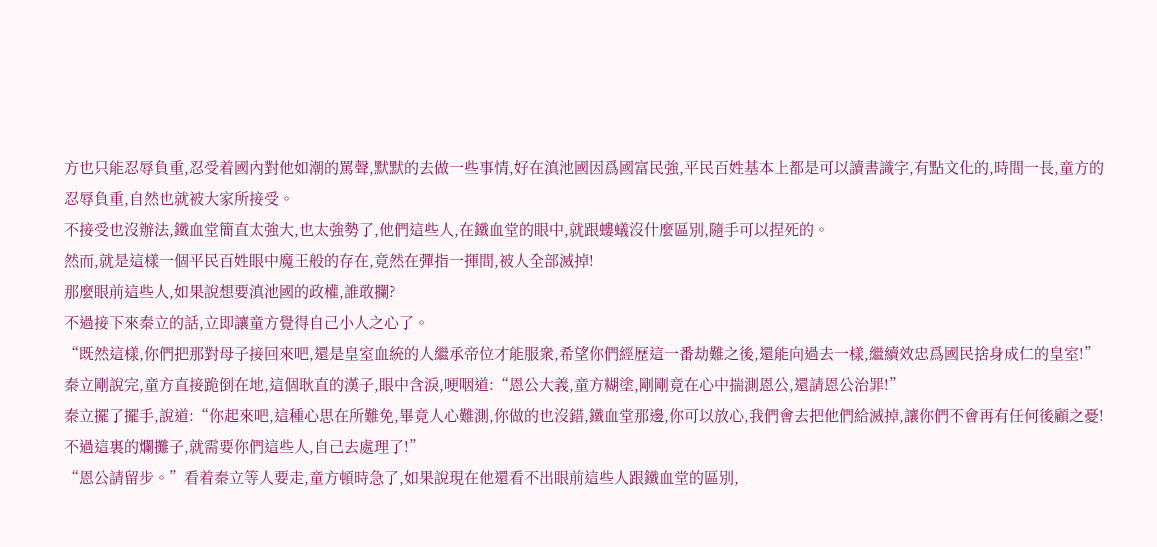方也只能忍辱負重,忍受着國內對他如潮的罵聲,默默的去做一些事情,好在滇池國因爲國富民強,平民百姓基本上都是可以讀書識字,有點文化的,時間一長,童方的忍辱負重,自然也就被大家所接受。
不接受也沒辦法,鐵血堂簡直太強大,也太強勢了,他們這些人,在鐵血堂的眼中,就跟螻蟻沒什麼區別,隨手可以捏死的。
然而,就是這樣一個平民百姓眼中魔王般的存在,竟然在彈指一揮間,被人全部滅掉!
那麼眼前這些人,如果說想要滇池國的政權,誰敢攔?
不過接下來秦立的話,立即讓童方覺得自己小人之心了。
“既然這樣,你們把那對母子接回來吧,還是皇室血統的人繼承帝位才能服衆,希望你們經歷這一番劫難之後,還能向過去一樣,繼續效忠爲國民捨身成仁的皇室!”
秦立剛說完,童方直接跪倒在地,這個耿直的漢子,眼中含淚,哽咽道:“恩公大義,童方糊塗,剛剛竟在心中揣測恩公,還請恩公治罪!”
秦立擺了擺手,說道:“你起來吧,這種心思在所難免,畢竟人心難測,你做的也沒錯,鐵血堂那邊,你可以放心,我們會去把他們給滅掉,讓你們不會再有任何後顧之憂!不過這裏的爛攤子,就需要你們這些人,自己去處理了!”
“恩公請留步。”看着秦立等人要走,童方頓時急了,如果說現在他還看不出眼前這些人跟鐵血堂的區別,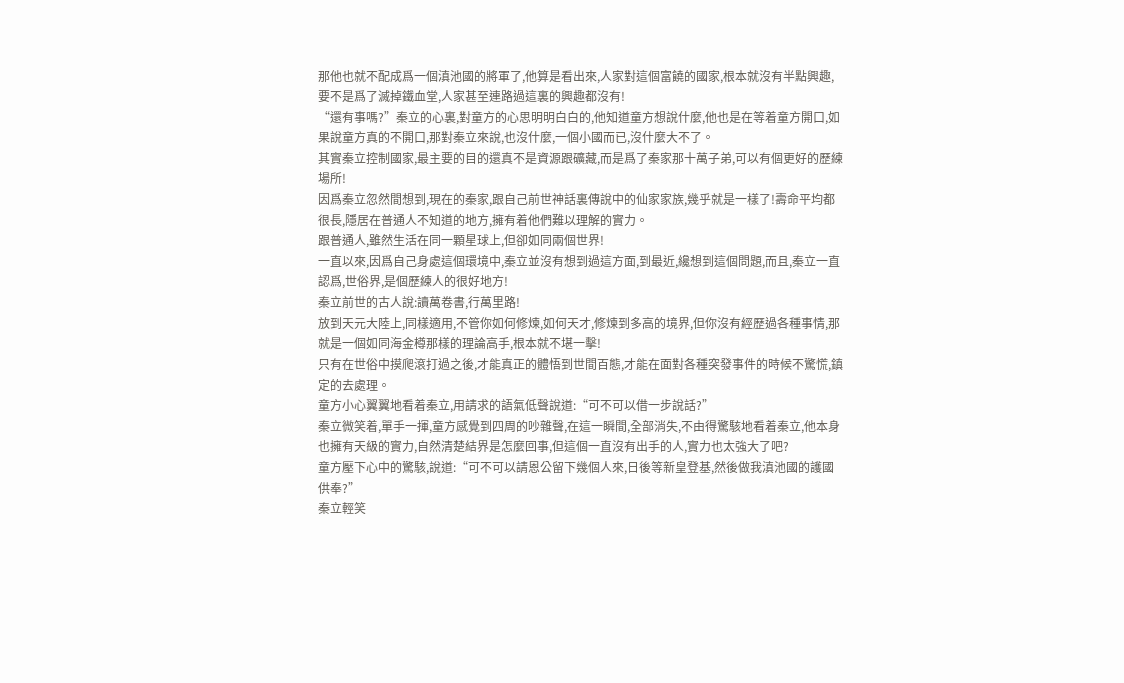那他也就不配成爲一個滇池國的將軍了,他算是看出來,人家對這個富饒的國家,根本就沒有半點興趣,要不是爲了滅掉鐵血堂,人家甚至連路過這裏的興趣都沒有!
“還有事嗎?”秦立的心裏,對童方的心思明明白白的,他知道童方想說什麼,他也是在等着童方開口,如果說童方真的不開口,那對秦立來說,也沒什麼,一個小國而已,沒什麼大不了。
其實秦立控制國家,最主要的目的還真不是資源跟礦藏,而是爲了秦家那十萬子弟,可以有個更好的歷練場所!
因爲秦立忽然間想到,現在的秦家,跟自己前世神話裏傳說中的仙家家族,幾乎就是一樣了!壽命平均都很長,隱居在普通人不知道的地方,擁有着他們難以理解的實力。
跟普通人,雖然生活在同一顆星球上,但卻如同兩個世界!
一直以來,因爲自己身處這個環境中,秦立並沒有想到過這方面,到最近,纔想到這個問題,而且,秦立一直認爲,世俗界,是個歷練人的很好地方!
秦立前世的古人說:讀萬卷書,行萬里路!
放到天元大陸上,同樣適用,不管你如何修煉,如何天才,修煉到多高的境界,但你沒有經歷過各種事情,那就是一個如同海金樽那樣的理論高手,根本就不堪一擊!
只有在世俗中摸爬滾打過之後,才能真正的體悟到世間百態,才能在面對各種突發事件的時候不驚慌,鎮定的去處理。
童方小心翼翼地看着秦立,用請求的語氣低聲說道:“可不可以借一步說話?”
秦立微笑着,單手一揮,童方感覺到四周的吵雜聲,在這一瞬間,全部消失,不由得驚駭地看着秦立,他本身也擁有天級的實力,自然清楚結界是怎麼回事,但這個一直沒有出手的人,實力也太強大了吧?
童方壓下心中的驚駭,說道:“可不可以請恩公留下幾個人來,日後等新皇登基,然後做我滇池國的護國供奉?”
秦立輕笑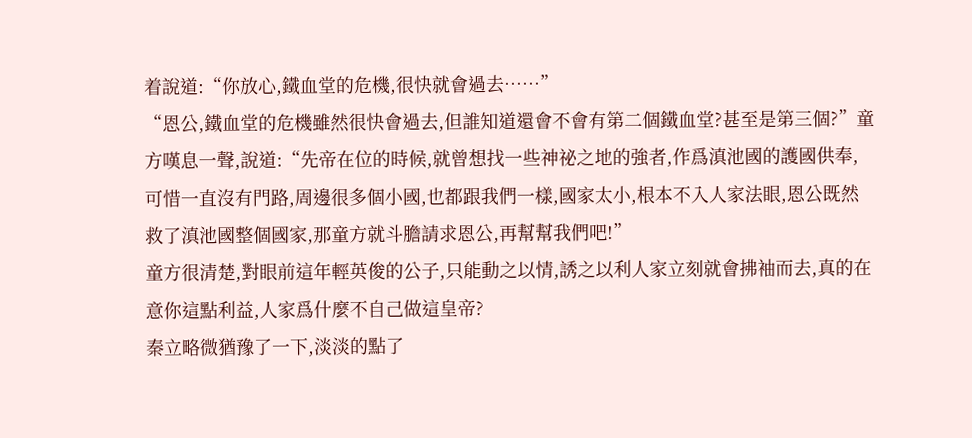着說道:“你放心,鐵血堂的危機,很快就會過去……”
“恩公,鐵血堂的危機雖然很快會過去,但誰知道還會不會有第二個鐵血堂?甚至是第三個?”童方嘆息一聲,說道:“先帝在位的時候,就曾想找一些神祕之地的強者,作爲滇池國的護國供奉,可惜一直沒有門路,周邊很多個小國,也都跟我們一樣,國家太小,根本不入人家法眼,恩公既然救了滇池國整個國家,那童方就斗膽請求恩公,再幫幫我們吧!”
童方很清楚,對眼前這年輕英俊的公子,只能動之以情,誘之以利人家立刻就會拂袖而去,真的在意你這點利益,人家爲什麼不自己做這皇帝?
秦立略微猶豫了一下,淡淡的點了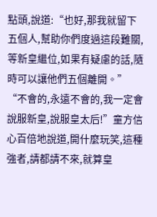點頭,說道:“也好,那我就留下五個人,幫助你們度過這段難關,等新皇繼位,如果有疑慮的話,隨時可以讓他們五個離開。”
“不會的,永遠不會的,我一定會說服新皇,說服皇太后!”童方信心百倍地說道,開什麼玩笑,這種強者,請都請不來,就算皇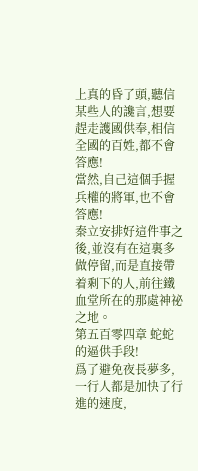上真的昏了頭,聽信某些人的讒言,想要趕走護國供奉,相信全國的百姓,都不會答應!
當然,自己這個手握兵權的將軍,也不會答應!
秦立安排好這件事之後,並沒有在這裏多做停留,而是直接帶着剩下的人,前往鐵血堂所在的那處神祕之地。
第五百零四章 蛇蛇的逼供手段!
爲了避免夜長夢多,一行人都是加快了行進的速度,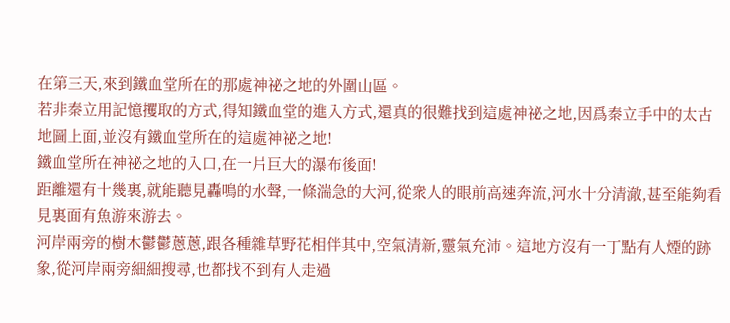在第三天,來到鐵血堂所在的那處神祕之地的外圍山區。
若非秦立用記憶攫取的方式,得知鐵血堂的進入方式,還真的很難找到這處神祕之地,因爲秦立手中的太古地圖上面,並沒有鐵血堂所在的這處神祕之地!
鐵血堂所在神祕之地的入口,在一片巨大的瀑布後面!
距離還有十幾裏,就能聽見轟鳴的水聲,一條湍急的大河,從衆人的眼前高速奔流,河水十分清澈,甚至能夠看見裏面有魚游來游去。
河岸兩旁的樹木鬱鬱蔥蔥,跟各種雜草野花相伴其中,空氣清新,靈氣充沛。這地方沒有一丁點有人煙的跡象,從河岸兩旁細細搜尋,也都找不到有人走過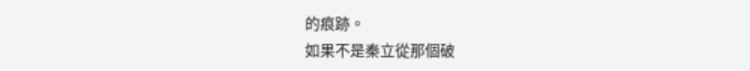的痕跡。
如果不是秦立從那個破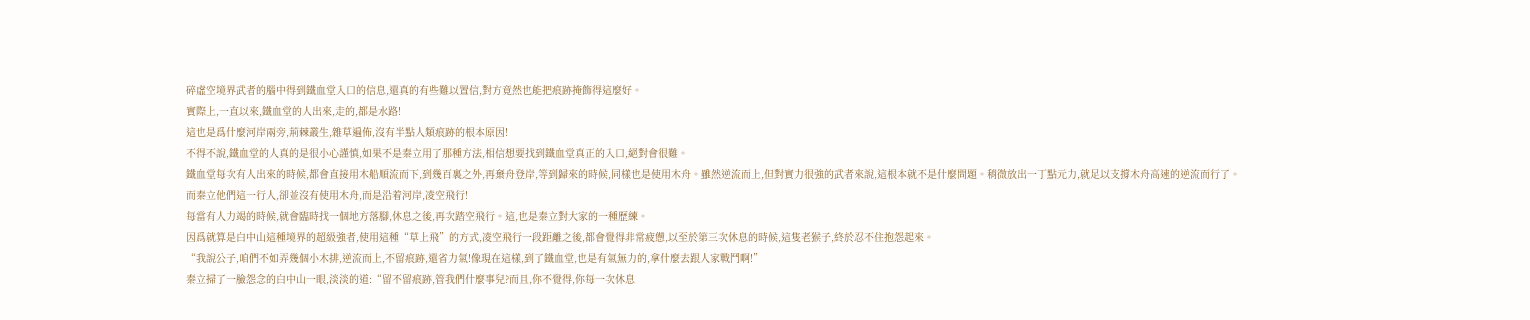碎虛空境界武者的腦中得到鐵血堂入口的信息,還真的有些難以置信,對方竟然也能把痕跡掩飾得這麼好。
實際上,一直以來,鐵血堂的人出來,走的,都是水路!
這也是爲什麼河岸兩旁,荊棘叢生,雜草遍佈,沒有半點人類痕跡的根本原因!
不得不說,鐵血堂的人真的是很小心謹慎,如果不是秦立用了那種方法,相信想要找到鐵血堂真正的入口,絕對會很難。
鐵血堂每次有人出來的時候,都會直接用木船順流而下,到幾百裏之外,再棄舟登岸,等到歸來的時候,同樣也是使用木舟。雖然逆流而上,但對實力很強的武者來說,這根本就不是什麼問題。稍微放出一丁點元力,就足以支撐木舟高速的逆流而行了。
而秦立他們這一行人,卻並沒有使用木舟,而是沿着河岸,凌空飛行!
每當有人力竭的時候,就會臨時找一個地方落腳,休息之後,再次踏空飛行。這,也是秦立對大家的一種歷練。
因爲就算是白中山這種境界的超級強者,使用這種“草上飛”的方式,凌空飛行一段距離之後,都會覺得非常疲憊,以至於第三次休息的時候,這隻老猴子,終於忍不住抱怨起來。
“我說公子,咱們不如弄幾個小木排,逆流而上,不留痕跡,還省力氣!像現在這樣,到了鐵血堂,也是有氣無力的,拿什麼去跟人家戰鬥啊!”
秦立掃了一臉怨念的白中山一眼,淡淡的道:“留不留痕跡,管我們什麼事兒?而且,你不覺得,你每一次休息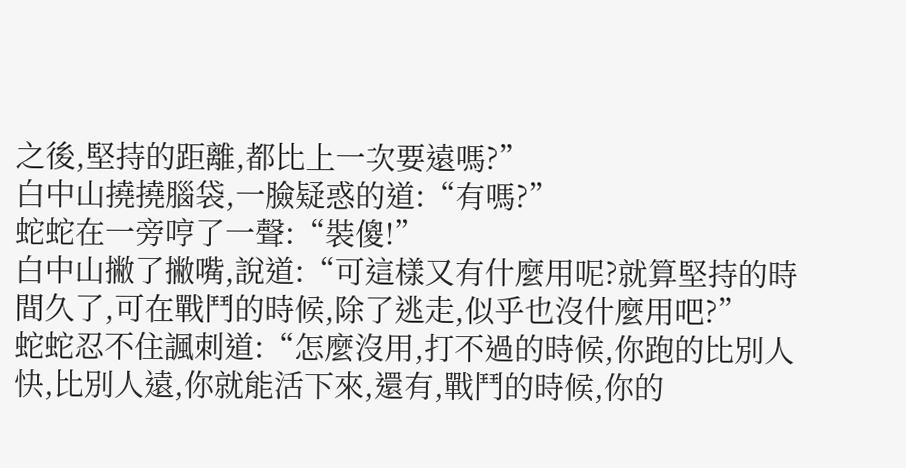之後,堅持的距離,都比上一次要遠嗎?”
白中山撓撓腦袋,一臉疑惑的道:“有嗎?”
蛇蛇在一旁哼了一聲:“裝傻!”
白中山撇了撇嘴,說道:“可這樣又有什麼用呢?就算堅持的時間久了,可在戰鬥的時候,除了逃走,似乎也沒什麼用吧?”
蛇蛇忍不住諷刺道:“怎麼沒用,打不過的時候,你跑的比別人快,比別人遠,你就能活下來,還有,戰鬥的時候,你的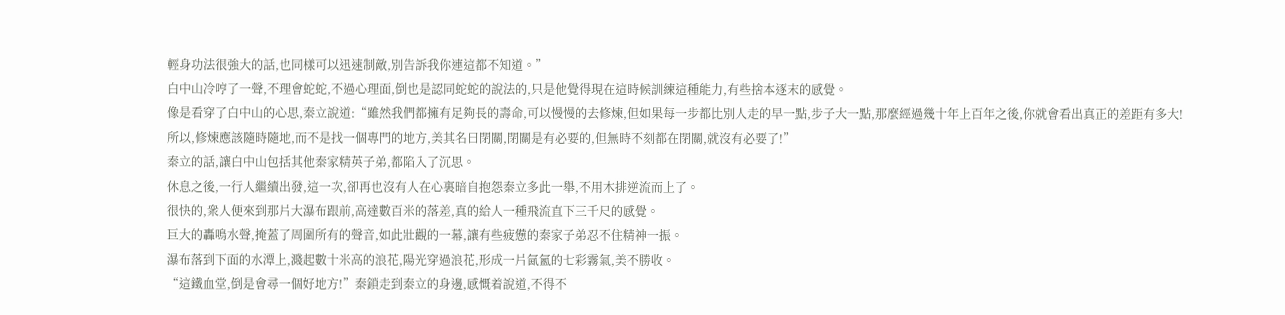輕身功法很強大的話,也同樣可以迅速制敵,別告訴我你連這都不知道。”
白中山冷哼了一聲,不理會蛇蛇,不過心理面,倒也是認同蛇蛇的說法的,只是他覺得現在這時候訓練這種能力,有些捨本逐末的感覺。
像是看穿了白中山的心思,秦立說道:“雖然我們都擁有足夠長的壽命,可以慢慢的去修煉,但如果每一步都比別人走的早一點,步子大一點,那麼經過幾十年上百年之後,你就會看出真正的差距有多大!所以,修煉應該隨時隨地,而不是找一個專門的地方,美其名曰閉關,閉關是有必要的,但無時不刻都在閉關,就沒有必要了!”
秦立的話,讓白中山包括其他秦家精英子弟,都陷入了沉思。
休息之後,一行人繼續出發,這一次,卻再也沒有人在心裏暗自抱怨秦立多此一舉,不用木排逆流而上了。
很快的,衆人便來到那片大瀑布跟前,高達數百米的落差,真的給人一種飛流直下三千尺的感覺。
巨大的轟鳴水聲,掩蓋了周圍所有的聲音,如此壯觀的一幕,讓有些疲憊的秦家子弟忍不住精神一振。
瀑布落到下面的水潭上,濺起數十米高的浪花,陽光穿過浪花,形成一片氤氳的七彩霧氣,美不勝收。
“這鐵血堂,倒是會尋一個好地方!”秦鎖走到秦立的身邊,感慨着說道,不得不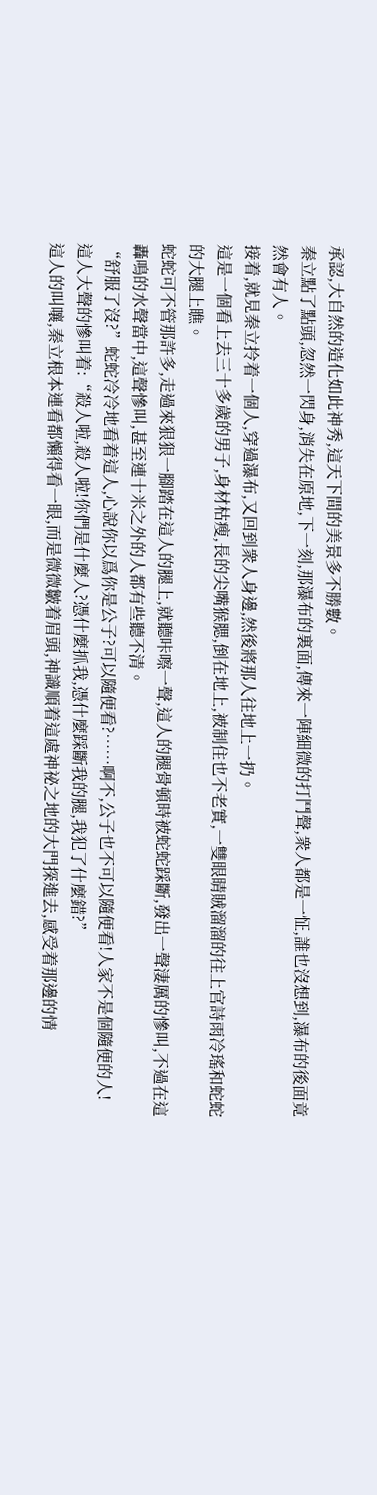承認,大自然的造化如此神秀,這天下間的美景多不勝數。
秦立點了點頭,忽然一閃身,消失在原地,下一刻,那瀑布的裏面,傳來一陣細微的打鬥聲,衆人都是一怔,誰也沒想到,瀑布的後面竟然會有人。
接着,就見秦立拎着一個人,穿過瀑布,又回到衆人身邊,然後將那人往地上一扔。
這是一個看上去三十多歲的男子,身材枯瘦,長的尖嘴猴腮,倒在地上,被制住也不老實,一雙眼睛賊溜溜的往上官詩雨冷瑤和蛇蛇的大腿上瞧。
蛇蛇可不管那許多,走過來狠狠一腳踏在這人的腿上,就聽咔嚓一聲,這人的腿骨頓時被蛇蛇踩斷,發出一聲淒厲的慘叫,不過在這轟鳴的水聲當中,這聲慘叫,甚至連十米之外的人都有些聽不清。
“舒服了沒?”蛇蛇冷冷地看着這人,心說你以爲你是公子?可以隨便看?……啊不,公子也不可以隨便看!人家不是個隨便的人!
這人大聲的慘叫着:“殺人啦,殺人啦!你們是什麼人?憑什麼抓我,憑什麼踩斷我的腿,我犯了什麼錯?”
這人的叫嚷,秦立根本連看都懶得看一眼,而是微微皺着眉頭,神識順着這處神祕之地的大門探進去,感受着那邊的情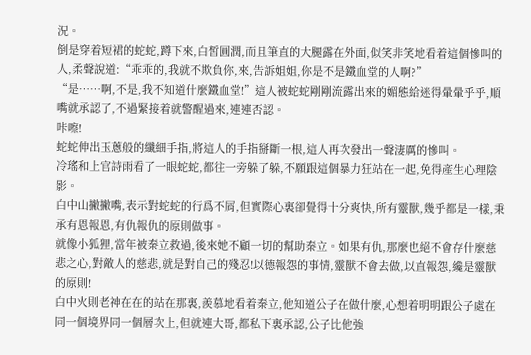況。
倒是穿着短裙的蛇蛇,蹲下來,白皙圓潤,而且筆直的大腿露在外面,似笑非笑地看着這個慘叫的人,柔聲說道:“乖乖的,我就不欺負你,來,告訴姐姐,你是不是鐵血堂的人啊?”
“是……啊,不是,我不知道什麼鐵血堂!”這人被蛇蛇剛剛流露出來的媚態給迷得暈暈乎乎,順嘴就承認了,不過緊接着就警醒過來,連連否認。
咔嚓!
蛇蛇伸出玉蔥般的纖細手指,將這人的手指掰斷一根,這人再次發出一聲淒厲的慘叫。
冷瑤和上官詩雨看了一眼蛇蛇,都往一旁躲了躲,不願跟這個暴力狂站在一起,免得產生心理陰影。
白中山撇撇嘴,表示對蛇蛇的行爲不屑,但實際心裏卻覺得十分爽快,所有靈獸,幾乎都是一樣,秉承有恩報恩,有仇報仇的原則做事。
就像小狐狸,當年被秦立救過,後來她不顧一切的幫助秦立。如果有仇,那麼也絕不會存什麼慈悲之心,對敵人的慈悲,就是對自己的殘忍!以德報怨的事情,靈獸不會去做,以直報怨,纔是靈獸的原則!
白中火則老神在在的站在那裏,羨慕地看着秦立,他知道公子在做什麼,心想着明明跟公子處在同一個境界同一個層次上,但就連大哥,都私下裏承認,公子比他強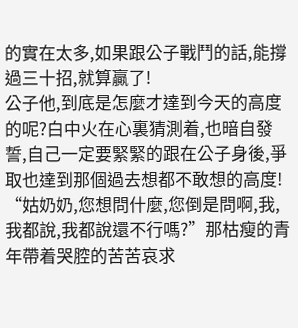的實在太多,如果跟公子戰鬥的話,能撐過三十招,就算贏了!
公子他,到底是怎麼才達到今天的高度的呢?白中火在心裏猜測着,也暗自發誓,自己一定要緊緊的跟在公子身後,爭取也達到那個過去想都不敢想的高度!
“姑奶奶,您想問什麼,您倒是問啊,我,我都說,我都說還不行嗎?”那枯瘦的青年帶着哭腔的苦苦哀求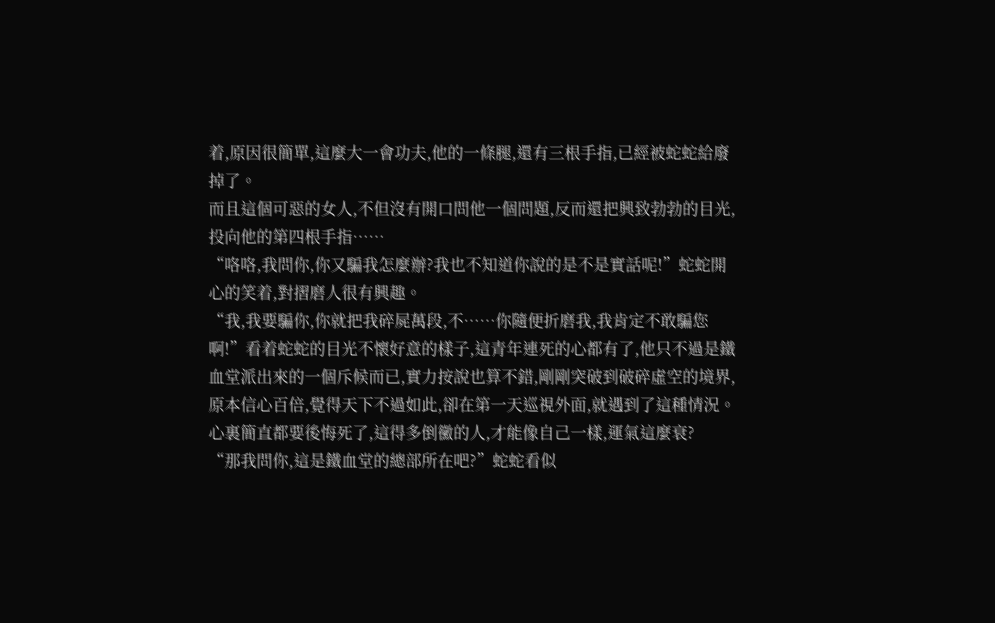着,原因很簡單,這麼大一會功夫,他的一條腿,還有三根手指,已經被蛇蛇給廢掉了。
而且這個可惡的女人,不但沒有開口問他一個問題,反而還把興致勃勃的目光,投向他的第四根手指……
“咯咯,我問你,你又騙我怎麼辦?我也不知道你說的是不是實話呢!”蛇蛇開心的笑着,對摺磨人很有興趣。
“我,我要騙你,你就把我碎屍萬段,不……你隨便折磨我,我肯定不敢騙您啊!”看着蛇蛇的目光不懷好意的樣子,這青年連死的心都有了,他只不過是鐵血堂派出來的一個斥候而已,實力按說也算不錯,剛剛突破到破碎虛空的境界,原本信心百倍,覺得天下不過如此,卻在第一天巡視外面,就遇到了這種情況。
心裏簡直都要後悔死了,這得多倒黴的人,才能像自己一樣,運氣這麼衰?
“那我問你,這是鐵血堂的總部所在吧?”蛇蛇看似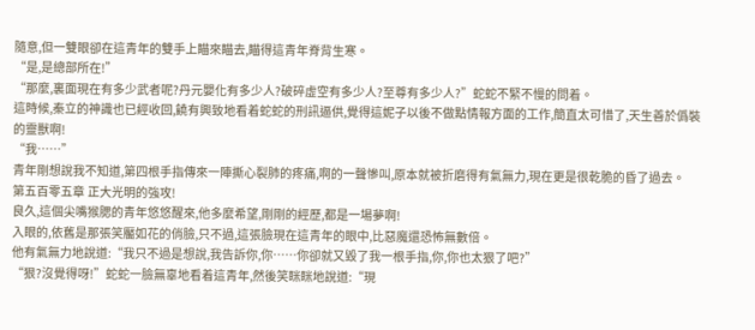隨意,但一雙眼卻在這青年的雙手上瞄來瞄去,瞄得這青年脊背生寒。
“是,是總部所在!”
“那麼,裏面現在有多少武者呢?丹元嬰化有多少人?破碎虛空有多少人?至尊有多少人?”蛇蛇不緊不慢的問着。
這時候,秦立的神識也已經收回,饒有興致地看着蛇蛇的刑訊逼供,覺得這妮子以後不做點情報方面的工作,簡直太可惜了,天生善於僞裝的靈獸啊!
“我……”
青年剛想說我不知道,第四根手指傳來一陣撕心裂肺的疼痛,啊的一聲慘叫,原本就被折磨得有氣無力,現在更是很乾脆的昏了過去。
第五百零五章 正大光明的強攻!
良久,這個尖嘴猴腮的青年悠悠醒來,他多麼希望,剛剛的經歷,都是一場夢啊!
入眼的,依舊是那張笑靨如花的俏臉,只不過,這張臉現在這青年的眼中,比惡魔還恐怖無數倍。
他有氣無力地說道:“我只不過是想說,我告訴你,你……你卻就又毀了我一根手指,你,你也太狠了吧?”
“狠?沒覺得呀!”蛇蛇一臉無辜地看着這青年,然後笑眯眯地說道:“現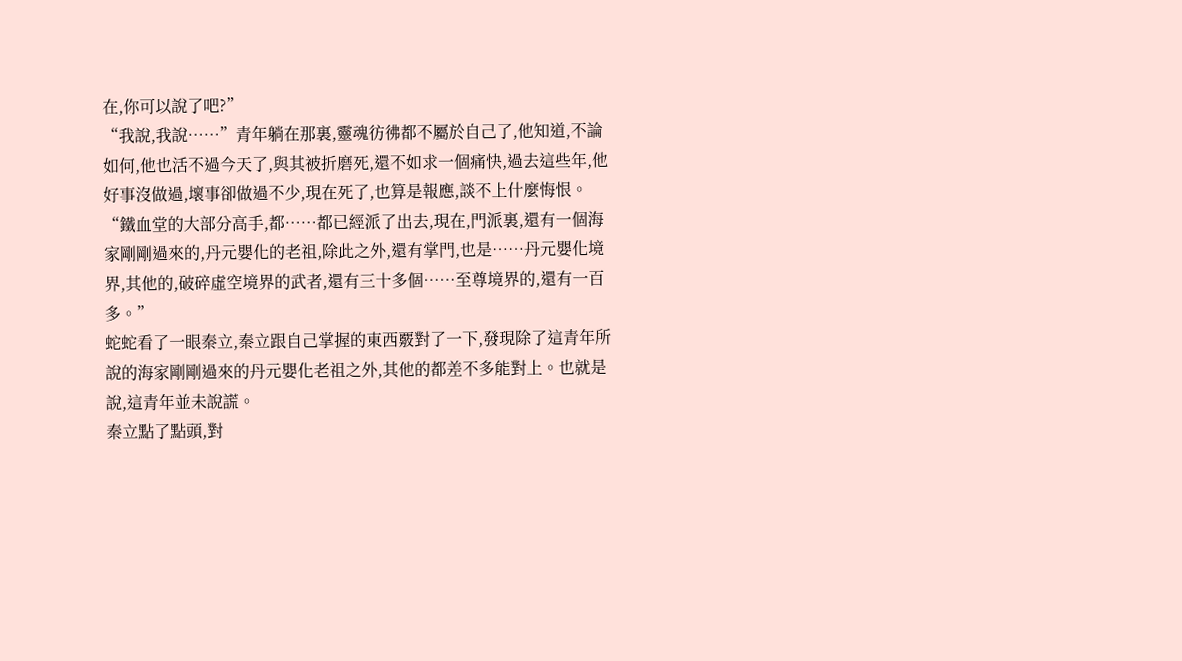在,你可以說了吧?”
“我說,我說……”青年躺在那裏,靈魂彷彿都不屬於自己了,他知道,不論如何,他也活不過今天了,與其被折磨死,還不如求一個痛快,過去這些年,他好事沒做過,壞事卻做過不少,現在死了,也算是報應,談不上什麼悔恨。
“鐵血堂的大部分高手,都……都已經派了出去,現在,門派裏,還有一個海家剛剛過來的,丹元嬰化的老祖,除此之外,還有掌門,也是……丹元嬰化境界,其他的,破碎虛空境界的武者,還有三十多個……至尊境界的,還有一百多。”
蛇蛇看了一眼秦立,秦立跟自己掌握的東西覈對了一下,發現除了這青年所說的海家剛剛過來的丹元嬰化老祖之外,其他的都差不多能對上。也就是說,這青年並未說謊。
秦立點了點頭,對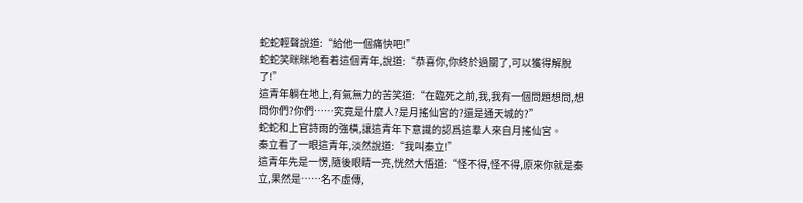蛇蛇輕聲說道:“給他一個痛快吧!”
蛇蛇笑眯眯地看着這個青年,說道:“恭喜你,你終於過關了,可以獲得解脫了!”
這青年躺在地上,有氣無力的苦笑道:“在臨死之前,我,我有一個問題想問,想問你們?你們……究竟是什麼人?是月搖仙宮的?還是通天城的?”
蛇蛇和上官詩雨的強橫,讓這青年下意識的認爲這羣人來自月搖仙宮。
秦立看了一眼這青年,淡然說道:“我叫秦立!”
這青年先是一愣,隨後眼睛一亮,恍然大悟道:“怪不得,怪不得,原來你就是秦立,果然是……名不虛傳,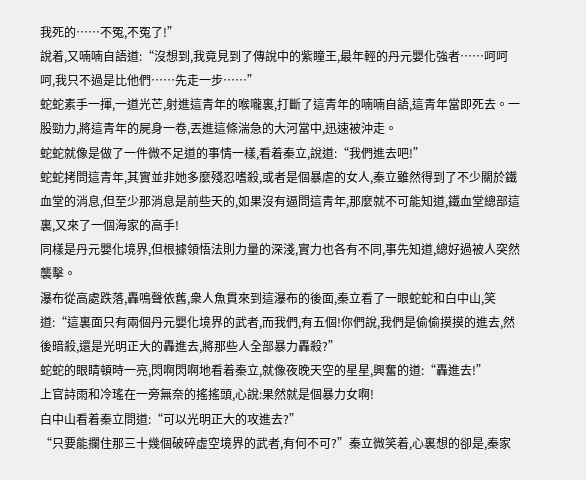我死的……不冤,不冤了!”
說着,又喃喃自語道:“沒想到,我竟見到了傳說中的紫瞳王,最年輕的丹元嬰化強者……呵呵呵,我只不過是比他們……先走一步……”
蛇蛇素手一揮,一道光芒,射進這青年的喉嚨裏,打斷了這青年的喃喃自語,這青年當即死去。一股勁力,將這青年的屍身一卷,丟進這條湍急的大河當中,迅速被沖走。
蛇蛇就像是做了一件微不足道的事情一樣,看着秦立,說道:“我們進去吧!”
蛇蛇拷問這青年,其實並非她多麼殘忍嗜殺,或者是個暴虐的女人,秦立雖然得到了不少關於鐵血堂的消息,但至少那消息是前些天的,如果沒有逼問這青年,那麼就不可能知道,鐵血堂總部這裏,又來了一個海家的高手!
同樣是丹元嬰化境界,但根據領悟法則力量的深淺,實力也各有不同,事先知道,總好過被人突然襲擊。
瀑布從高處跌落,轟鳴聲依舊,衆人魚貫來到這瀑布的後面,秦立看了一眼蛇蛇和白中山,笑道:“這裏面只有兩個丹元嬰化境界的武者,而我們,有五個!你們說,我們是偷偷摸摸的進去,然後暗殺,還是光明正大的轟進去,將那些人全部暴力轟殺?”
蛇蛇的眼睛頓時一亮,閃啊閃啊地看着秦立,就像夜晚天空的星星,興奮的道:“轟進去!”
上官詩雨和冷瑤在一旁無奈的搖搖頭,心說:果然就是個暴力女啊!
白中山看着秦立問道:“可以光明正大的攻進去?”
“只要能攔住那三十幾個破碎虛空境界的武者,有何不可?”秦立微笑着,心裏想的卻是,秦家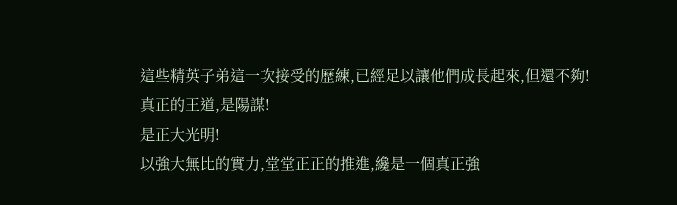這些精英子弟這一次接受的歷練,已經足以讓他們成長起來,但還不夠!
真正的王道,是陽謀!
是正大光明!
以強大無比的實力,堂堂正正的推進,纔是一個真正強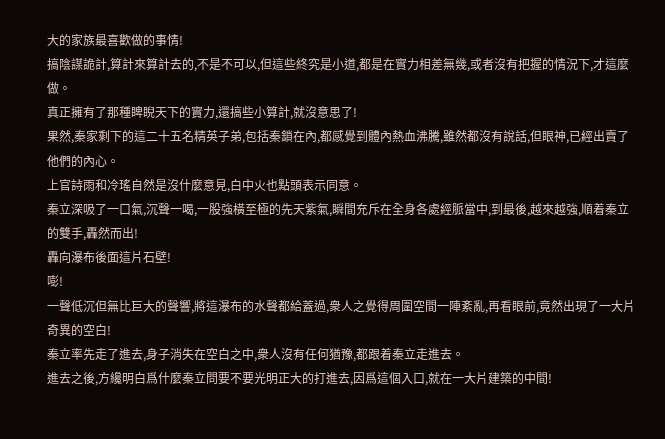大的家族最喜歡做的事情!
搞陰謀詭計,算計來算計去的,不是不可以,但這些終究是小道,都是在實力相差無幾,或者沒有把握的情況下,才這麼做。
真正擁有了那種睥睨天下的實力,還搞些小算計,就沒意思了!
果然,秦家剩下的這二十五名精英子弟,包括秦鎖在內,都感覺到體內熱血沸騰,雖然都沒有說話,但眼神,已經出賣了他們的內心。
上官詩雨和冷瑤自然是沒什麼意見,白中火也點頭表示同意。
秦立深吸了一口氣,沉聲一喝,一股強橫至極的先天紫氣,瞬間充斥在全身各處經脈當中,到最後,越來越強,順着秦立的雙手,轟然而出!
轟向瀑布後面這片石壁!
嘭!
一聲低沉但無比巨大的聲響,將這瀑布的水聲都給蓋過,衆人之覺得周圍空間一陣紊亂,再看眼前,竟然出現了一大片奇異的空白!
秦立率先走了進去,身子消失在空白之中,衆人沒有任何猶豫,都跟着秦立走進去。
進去之後,方纔明白爲什麼秦立問要不要光明正大的打進去,因爲這個入口,就在一大片建築的中間!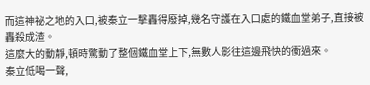而這神祕之地的入口,被秦立一擊轟得廢掉,幾名守護在入口處的鐵血堂弟子,直接被轟殺成渣。
這麼大的動靜,頓時驚動了整個鐵血堂上下,無數人影往這邊飛快的衝過來。
秦立低喝一聲,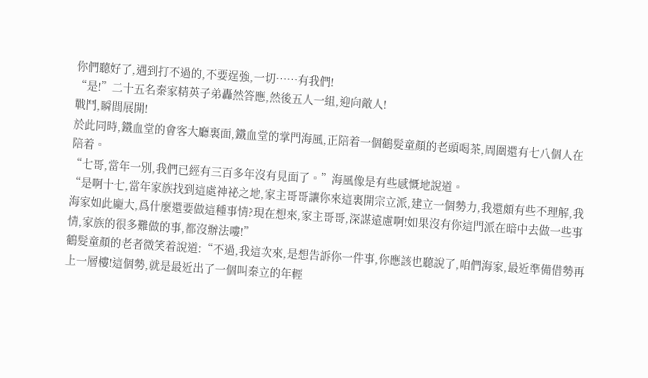你們聽好了,遇到打不過的,不要逞強,一切……有我們!
“是!”二十五名秦家精英子弟轟然答應,然後五人一組,迎向敵人!
戰鬥,瞬間展開!
於此同時,鐵血堂的會客大廳裏面,鐵血堂的掌門海風,正陪着一個鶴髮童顏的老頭喝茶,周圍還有七八個人在陪着。
“七哥,當年一別,我們已經有三百多年沒有見面了。”海風像是有些感慨地說道。
“是啊十七,當年家族找到這處神祕之地,家主哥哥讓你來這裏開宗立派,建立一個勢力,我還頗有些不理解,我海家如此龐大,爲什麼還要做這種事情?現在想來,家主哥哥,深謀遠慮啊!如果沒有你這門派在暗中去做一些事情,家族的很多難做的事,都沒辦法嘍!”
鶴髮童顏的老者微笑着說道:“不過,我這次來,是想告訴你一件事,你應該也聽說了,咱們海家,最近準備借勢再上一層樓!這個勢,就是最近出了一個叫秦立的年輕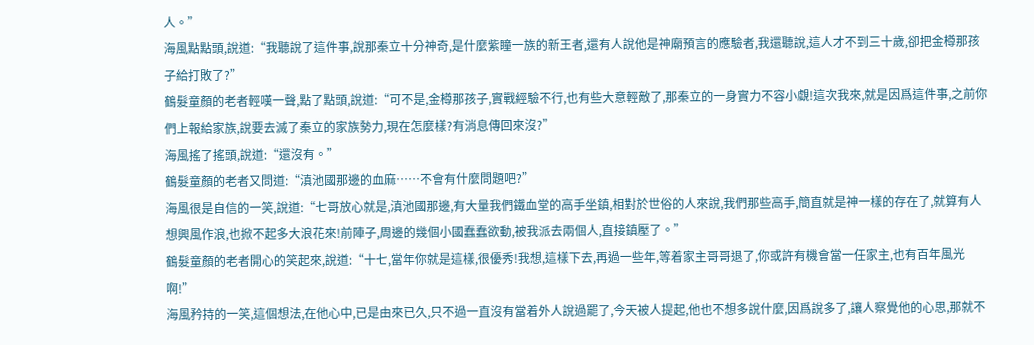人。”
海風點點頭,說道:“我聽說了這件事,說那秦立十分神奇,是什麼紫瞳一族的新王者,還有人說他是神廟預言的應驗者,我還聽說,這人才不到三十歲,卻把金樽那孩子給打敗了?”
鶴髮童顏的老者輕嘆一聲,點了點頭,說道:“可不是,金樽那孩子,實戰經驗不行,也有些大意輕敵了,那秦立的一身實力不容小覷!這次我來,就是因爲這件事,之前你們上報給家族,說要去滅了秦立的家族勢力,現在怎麼樣?有消息傳回來沒?”
海風搖了搖頭,說道:“還沒有。”
鶴髮童顏的老者又問道:“滇池國那邊的血麻……不會有什麼問題吧?”
海風很是自信的一笑,說道:“七哥放心就是,滇池國那邊,有大量我們鐵血堂的高手坐鎮,相對於世俗的人來說,我們那些高手,簡直就是神一樣的存在了,就算有人想興風作浪,也掀不起多大浪花來!前陣子,周邊的幾個小國蠢蠢欲動,被我派去兩個人,直接鎮壓了。”
鶴髮童顏的老者開心的笑起來,說道:“十七,當年你就是這樣,很優秀!我想,這樣下去,再過一些年,等着家主哥哥退了,你或許有機會當一任家主,也有百年風光啊!”
海風矜持的一笑,這個想法,在他心中,已是由來已久,只不過一直沒有當着外人說過罷了,今天被人提起,他也不想多說什麼,因爲說多了,讓人察覺他的心思,那就不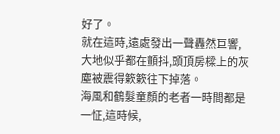好了。
就在這時,遠處發出一聲轟然巨響,大地似乎都在顫抖,頭頂房樑上的灰塵被震得簌簌往下掉落。
海風和鶴髮童顏的老者一時間都是一怔,這時候,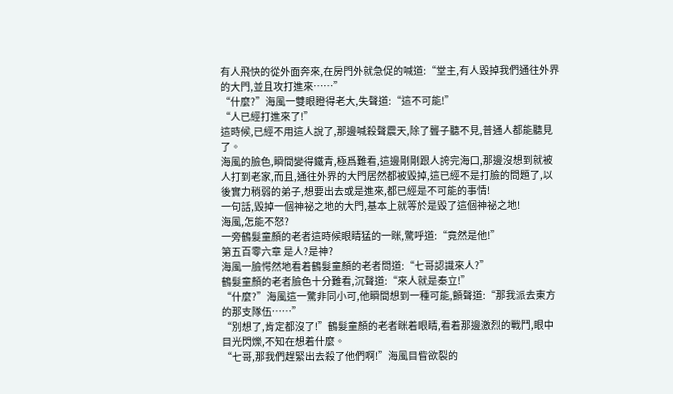有人飛快的從外面奔來,在房門外就急促的喊道:“堂主,有人毀掉我們通往外界的大門,並且攻打進來……”
“什麼?”海風一雙眼瞪得老大,失聲道:“這不可能!”
“人已經打進來了!”
這時候,已經不用這人說了,那邊喊殺聲震天,除了聾子聽不見,普通人都能聽見了。
海風的臉色,瞬間變得鐵青,極爲難看,這邊剛剛跟人誇完海口,那邊沒想到就被人打到老家,而且,通往外界的大門居然都被毀掉,這已經不是打臉的問題了,以後實力稍弱的弟子,想要出去或是進來,都已經是不可能的事情!
一句話,毀掉一個神祕之地的大門,基本上就等於是毀了這個神祕之地!
海風,怎能不怒?
一旁鶴髮童顏的老者這時候眼睛猛的一眯,驚呼道:“竟然是他!”
第五百零六章 是人?是神?
海風一臉愕然地看着鶴髮童顏的老者問道:“七哥認識來人?”
鶴髮童顏的老者臉色十分難看,沉聲道:“來人就是秦立!”
“什麼?”海風這一驚非同小可,他瞬間想到一種可能,顫聲道:“那我派去東方的那支隊伍……”
“別想了,肯定都沒了!”鶴髮童顏的老者眯着眼睛,看着那邊激烈的戰鬥,眼中目光閃爍,不知在想着什麼。
“七哥,那我們趕緊出去殺了他們啊!”海風目眥欲裂的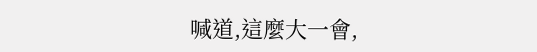喊道,這麼大一會,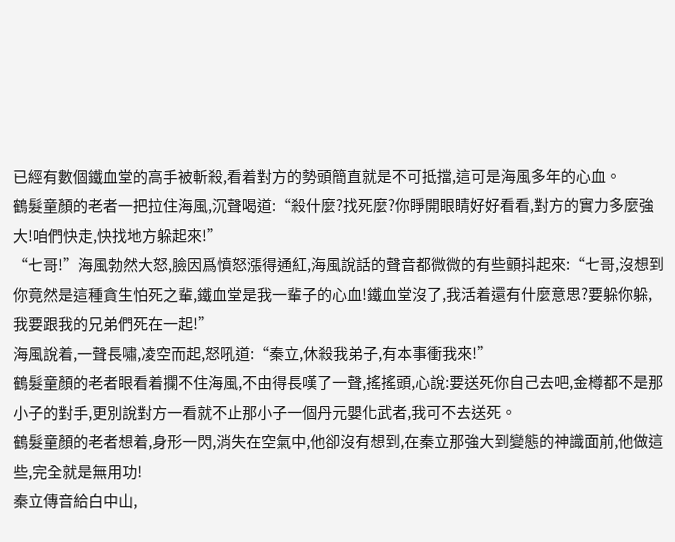已經有數個鐵血堂的高手被斬殺,看着對方的勢頭簡直就是不可抵擋,這可是海風多年的心血。
鶴髮童顏的老者一把拉住海風,沉聲喝道:“殺什麼?找死麼?你睜開眼睛好好看看,對方的實力多麼強大!咱們快走,快找地方躲起來!”
“七哥!”海風勃然大怒,臉因爲憤怒漲得通紅,海風說話的聲音都微微的有些顫抖起來:“七哥,沒想到你竟然是這種貪生怕死之輩,鐵血堂是我一輩子的心血!鐵血堂沒了,我活着還有什麼意思?要躲你躲,我要跟我的兄弟們死在一起!”
海風說着,一聲長嘯,凌空而起,怒吼道:“秦立,休殺我弟子,有本事衝我來!”
鶴髮童顏的老者眼看着攔不住海風,不由得長嘆了一聲,搖搖頭,心說:要送死你自己去吧,金樽都不是那小子的對手,更別說對方一看就不止那小子一個丹元嬰化武者,我可不去送死。
鶴髮童顏的老者想着,身形一閃,消失在空氣中,他卻沒有想到,在秦立那強大到變態的神識面前,他做這些,完全就是無用功!
秦立傳音給白中山,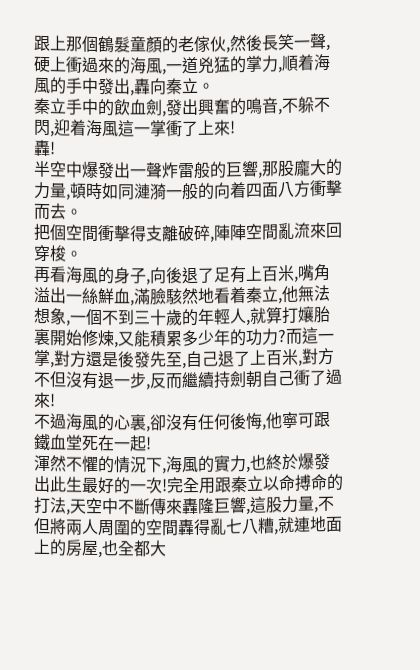跟上那個鶴髮童顏的老傢伙,然後長笑一聲,硬上衝過來的海風,一道兇猛的掌力,順着海風的手中發出,轟向秦立。
秦立手中的飲血劍,發出興奮的鳴音,不躲不閃,迎着海風這一掌衝了上來!
轟!
半空中爆發出一聲炸雷般的巨響,那股龐大的力量,頓時如同漣漪一般的向着四面八方衝擊而去。
把個空間衝擊得支離破碎,陣陣空間亂流來回穿梭。
再看海風的身子,向後退了足有上百米,嘴角溢出一絲鮮血,滿臉駭然地看着秦立,他無法想象,一個不到三十歲的年輕人,就算打孃胎裏開始修煉,又能積累多少年的功力?而這一掌,對方還是後發先至,自己退了上百米,對方不但沒有退一步,反而繼續持劍朝自己衝了過來!
不過海風的心裏,卻沒有任何後悔,他寧可跟鐵血堂死在一起!
渾然不懼的情況下,海風的實力,也終於爆發出此生最好的一次!完全用跟秦立以命搏命的打法,天空中不斷傳來轟隆巨響,這股力量,不但將兩人周圍的空間轟得亂七八糟,就連地面上的房屋,也全都大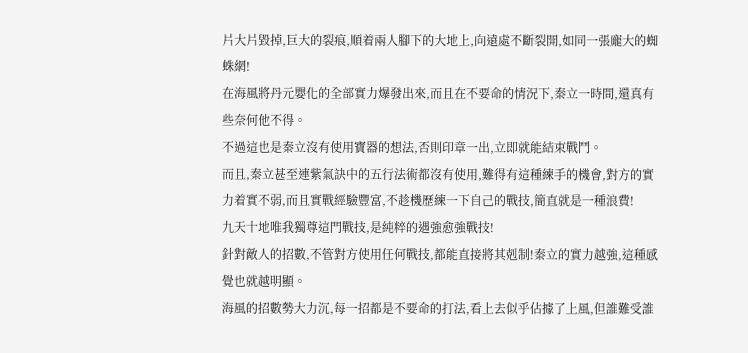片大片毀掉,巨大的裂痕,順着兩人腳下的大地上,向遠處不斷裂開,如同一張龐大的蜘蛛網!
在海風將丹元嬰化的全部實力爆發出來,而且在不要命的情況下,秦立一時間,還真有些奈何他不得。
不過這也是秦立沒有使用寶器的想法,否則印章一出,立即就能結束戰鬥。
而且,秦立甚至連紫氣訣中的五行法術都沒有使用,難得有這種練手的機會,對方的實力着實不弱,而且實戰經驗豐富,不趁機歷練一下自己的戰技,簡直就是一種浪費!
九天十地唯我獨尊這門戰技,是純粹的遇強愈強戰技!
針對敵人的招數,不管對方使用任何戰技,都能直接將其剋制!秦立的實力越強,這種感覺也就越明顯。
海風的招數勢大力沉,每一招都是不要命的打法,看上去似乎佔據了上風,但誰難受誰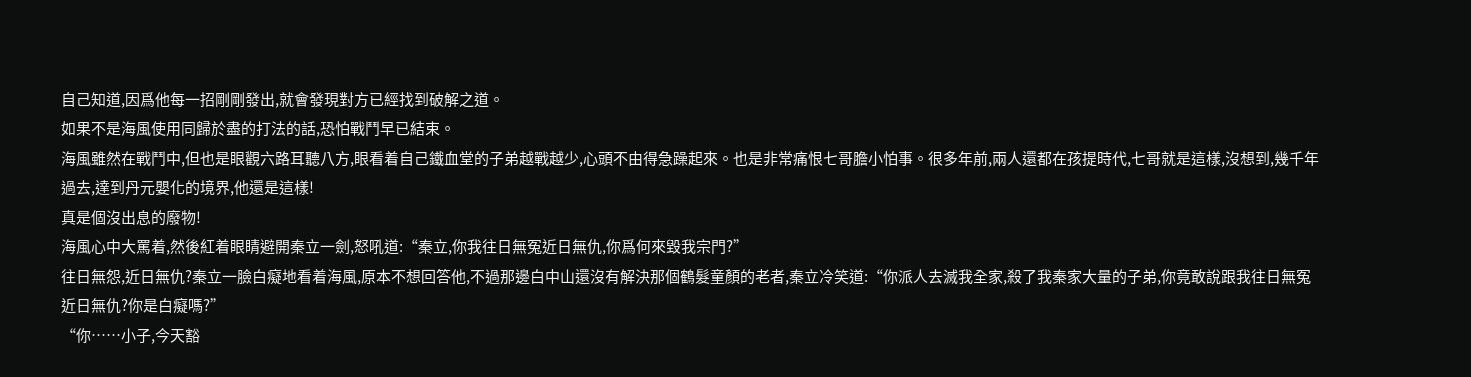自己知道,因爲他每一招剛剛發出,就會發現對方已經找到破解之道。
如果不是海風使用同歸於盡的打法的話,恐怕戰鬥早已結束。
海風雖然在戰鬥中,但也是眼觀六路耳聽八方,眼看着自己鐵血堂的子弟越戰越少,心頭不由得急躁起來。也是非常痛恨七哥膽小怕事。很多年前,兩人還都在孩提時代,七哥就是這樣,沒想到,幾千年過去,達到丹元嬰化的境界,他還是這樣!
真是個沒出息的廢物!
海風心中大罵着,然後紅着眼睛避開秦立一劍,怒吼道:“秦立,你我往日無冤近日無仇,你爲何來毀我宗門?”
往日無怨,近日無仇?秦立一臉白癡地看着海風,原本不想回答他,不過那邊白中山還沒有解決那個鶴髮童顏的老者,秦立冷笑道:“你派人去滅我全家,殺了我秦家大量的子弟,你竟敢說跟我往日無冤近日無仇?你是白癡嗎?”
“你……小子,今天豁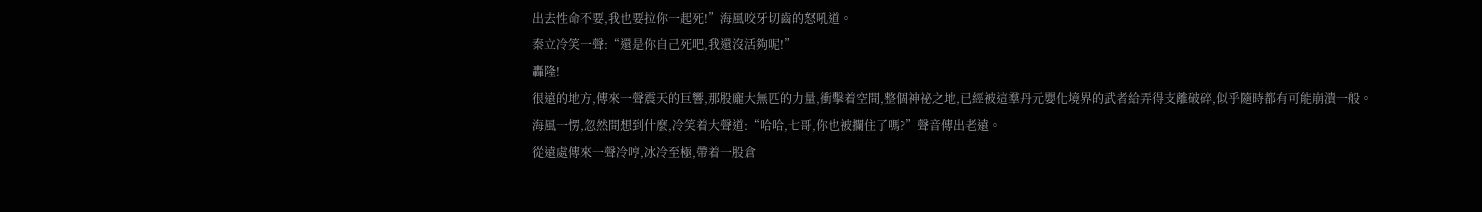出去性命不要,我也要拉你一起死!”海風咬牙切齒的怒吼道。
秦立冷笑一聲:“還是你自己死吧,我還沒活夠呢!”
轟隆!
很遠的地方,傳來一聲震天的巨響,那股龐大無匹的力量,衝擊着空間,整個神祕之地,已經被這羣丹元嬰化境界的武者給弄得支離破碎,似乎隨時都有可能崩潰一般。
海風一愣,忽然間想到什麼,冷笑着大聲道:“哈哈,七哥,你也被攔住了嗎?”聲音傳出老遠。
從遠處傳來一聲冷哼,冰冷至極,帶着一股倉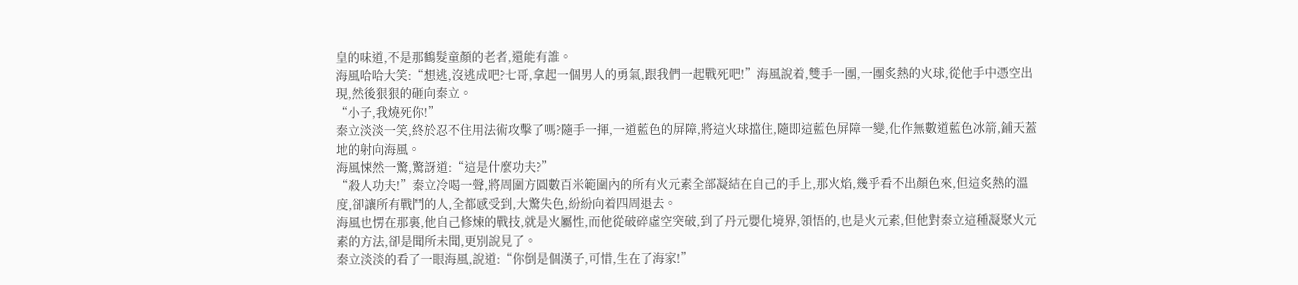皇的味道,不是那鶴髮童顏的老者,還能有誰。
海風哈哈大笑:“想逃,沒逃成吧?七哥,拿起一個男人的勇氣,跟我們一起戰死吧!”海風說着,雙手一團,一團炙熱的火球,從他手中憑空出現,然後狠狠的砸向秦立。
“小子,我燒死你!”
秦立淡淡一笑,終於忍不住用法術攻擊了嗎?隨手一揮,一道藍色的屏障,將這火球擋住,隨即這藍色屏障一變,化作無數道藍色冰箭,鋪天蓋地的射向海風。
海風悚然一驚,驚訝道:“這是什麼功夫?”
“殺人功夫!”秦立冷喝一聲,將周圍方圓數百米範圍內的所有火元素全部凝結在自己的手上,那火焰,幾乎看不出顏色來,但這炙熱的溫度,卻讓所有戰鬥的人,全都感受到,大驚失色,紛紛向着四周退去。
海風也愣在那裏,他自己修煉的戰技,就是火屬性,而他從破碎虛空突破,到了丹元嬰化境界,領悟的,也是火元素,但他對秦立這種凝聚火元素的方法,卻是聞所未聞,更別說見了。
秦立淡淡的看了一眼海風,說道:“你倒是個漢子,可惜,生在了海家!”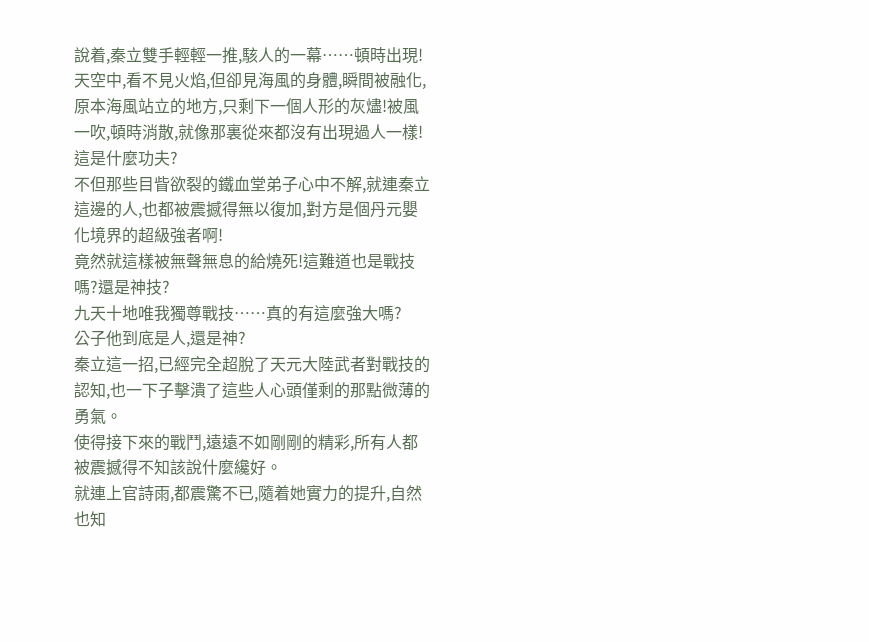說着,秦立雙手輕輕一推,駭人的一幕……頓時出現!
天空中,看不見火焰,但卻見海風的身體,瞬間被融化,原本海風站立的地方,只剩下一個人形的灰燼!被風一吹,頓時消散,就像那裏從來都沒有出現過人一樣!
這是什麼功夫?
不但那些目眥欲裂的鐵血堂弟子心中不解,就連秦立這邊的人,也都被震撼得無以復加,對方是個丹元嬰化境界的超級強者啊!
竟然就這樣被無聲無息的給燒死!這難道也是戰技嗎?還是神技?
九天十地唯我獨尊戰技……真的有這麼強大嗎?
公子他到底是人,還是神?
秦立這一招,已經完全超脫了天元大陸武者對戰技的認知,也一下子擊潰了這些人心頭僅剩的那點微薄的勇氣。
使得接下來的戰鬥,遠遠不如剛剛的精彩,所有人都被震撼得不知該說什麼纔好。
就連上官詩雨,都震驚不已,隨着她實力的提升,自然也知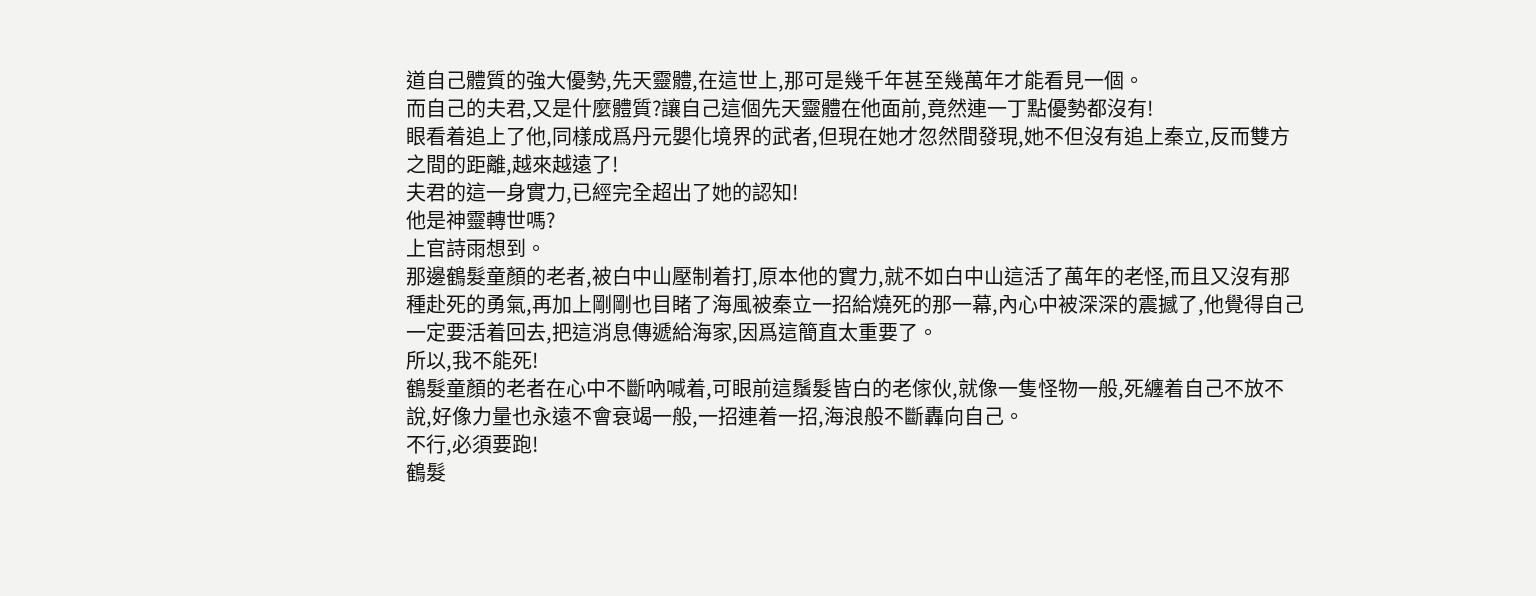道自己體質的強大優勢,先天靈體,在這世上,那可是幾千年甚至幾萬年才能看見一個。
而自己的夫君,又是什麼體質?讓自己這個先天靈體在他面前,竟然連一丁點優勢都沒有!
眼看着追上了他,同樣成爲丹元嬰化境界的武者,但現在她才忽然間發現,她不但沒有追上秦立,反而雙方之間的距離,越來越遠了!
夫君的這一身實力,已經完全超出了她的認知!
他是神靈轉世嗎?
上官詩雨想到。
那邊鶴髮童顏的老者,被白中山壓制着打,原本他的實力,就不如白中山這活了萬年的老怪,而且又沒有那種赴死的勇氣,再加上剛剛也目睹了海風被秦立一招給燒死的那一幕,內心中被深深的震撼了,他覺得自己一定要活着回去,把這消息傳遞給海家,因爲這簡直太重要了。
所以,我不能死!
鶴髮童顏的老者在心中不斷吶喊着,可眼前這鬚髮皆白的老傢伙,就像一隻怪物一般,死纏着自己不放不說,好像力量也永遠不會衰竭一般,一招連着一招,海浪般不斷轟向自己。
不行,必須要跑!
鶴髮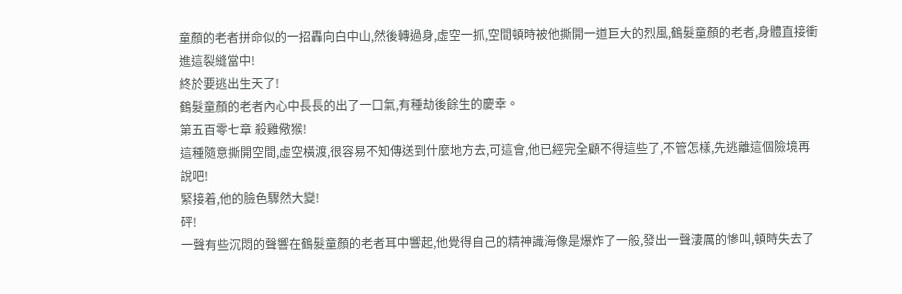童顏的老者拼命似的一招轟向白中山,然後轉過身,虛空一抓,空間頓時被他撕開一道巨大的烈風,鶴髮童顏的老者,身體直接衝進這裂縫當中!
終於要逃出生天了!
鶴髮童顏的老者內心中長長的出了一口氣,有種劫後餘生的慶幸。
第五百零七章 殺雞儆猴!
這種隨意撕開空間,虛空橫渡,很容易不知傳送到什麼地方去,可這會,他已經完全顧不得這些了,不管怎樣,先逃離這個險境再說吧!
緊接着,他的臉色驟然大變!
砰!
一聲有些沉悶的聲響在鶴髮童顏的老者耳中響起,他覺得自己的精神識海像是爆炸了一般,發出一聲淒厲的慘叫,頓時失去了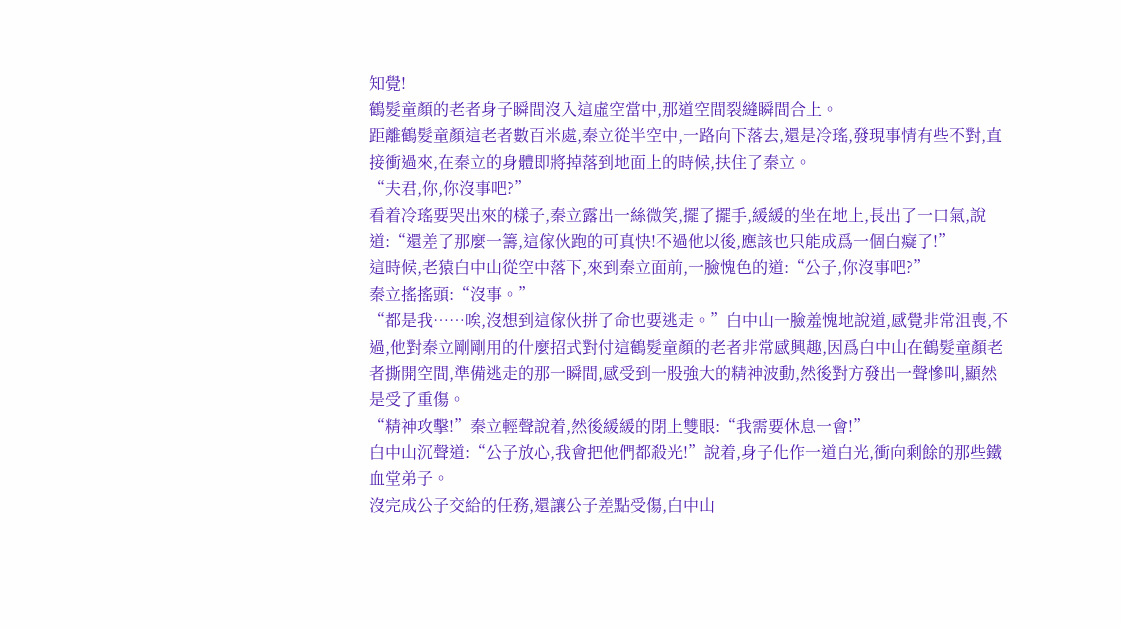知覺!
鶴髮童顏的老者身子瞬間沒入這虛空當中,那道空間裂縫瞬間合上。
距離鶴髮童顏這老者數百米處,秦立從半空中,一路向下落去,還是冷瑤,發現事情有些不對,直接衝過來,在秦立的身體即將掉落到地面上的時候,扶住了秦立。
“夫君,你,你沒事吧?”
看着冷瑤要哭出來的樣子,秦立露出一絲微笑,擺了擺手,緩緩的坐在地上,長出了一口氣,說道:“還差了那麼一籌,這傢伙跑的可真快!不過他以後,應該也只能成爲一個白癡了!”
這時候,老猿白中山從空中落下,來到秦立面前,一臉愧色的道:“公子,你沒事吧?”
秦立搖搖頭:“沒事。”
“都是我……唉,沒想到這傢伙拼了命也要逃走。”白中山一臉羞愧地說道,感覺非常沮喪,不過,他對秦立剛剛用的什麼招式對付這鶴髮童顏的老者非常感興趣,因爲白中山在鶴髮童顏老者撕開空間,準備逃走的那一瞬間,感受到一股強大的精神波動,然後對方發出一聲慘叫,顯然是受了重傷。
“精神攻擊!”秦立輕聲說着,然後緩緩的閉上雙眼:“我需要休息一會!”
白中山沉聲道:“公子放心,我會把他們都殺光!”說着,身子化作一道白光,衝向剩餘的那些鐵血堂弟子。
沒完成公子交給的任務,還讓公子差點受傷,白中山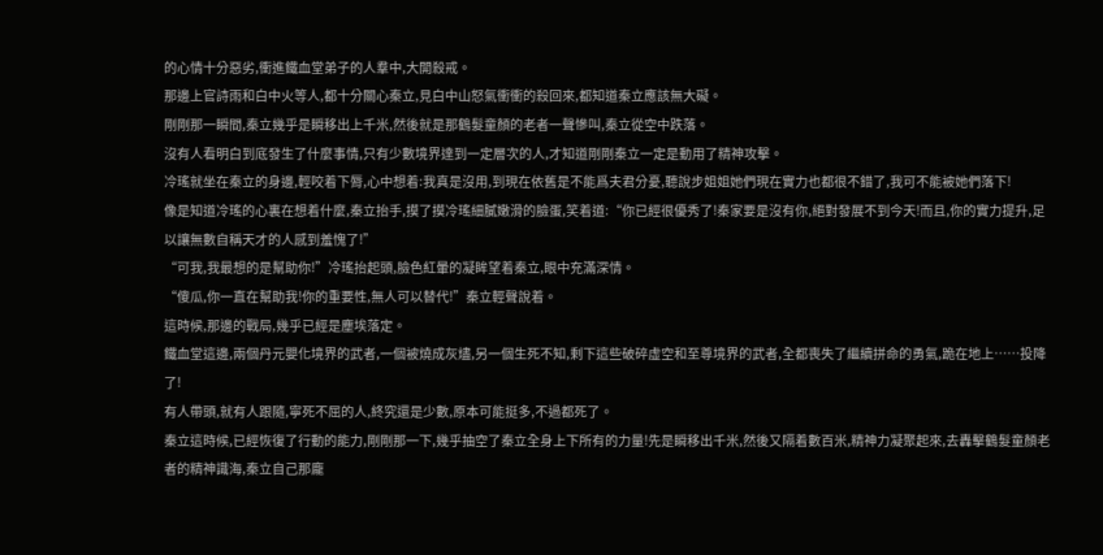的心情十分惡劣,衝進鐵血堂弟子的人羣中,大開殺戒。
那邊上官詩雨和白中火等人,都十分關心秦立,見白中山怒氣衝衝的殺回來,都知道秦立應該無大礙。
剛剛那一瞬間,秦立幾乎是瞬移出上千米,然後就是那鶴髮童顏的老者一聲慘叫,秦立從空中跌落。
沒有人看明白到底發生了什麼事情,只有少數境界達到一定層次的人,才知道剛剛秦立一定是動用了精神攻擊。
冷瑤就坐在秦立的身邊,輕咬着下脣,心中想着:我真是沒用,到現在依舊是不能爲夫君分憂,聽說步姐姐她們現在實力也都很不錯了,我可不能被她們落下!
像是知道冷瑤的心裏在想着什麼,秦立抬手,摸了摸冷瑤細膩嫩滑的臉蛋,笑着道:“你已經很優秀了!秦家要是沒有你,絕對發展不到今天!而且,你的實力提升,足以讓無數自稱天才的人感到羞愧了!”
“可我,我最想的是幫助你!”冷瑤抬起頭,臉色紅暈的凝眸望着秦立,眼中充滿深情。
“傻瓜,你一直在幫助我!你的重要性,無人可以替代!”秦立輕聲說着。
這時候,那邊的戰局,幾乎已經是塵埃落定。
鐵血堂這邊,兩個丹元嬰化境界的武者,一個被燒成灰燼,另一個生死不知,剩下這些破碎虛空和至尊境界的武者,全都喪失了繼續拼命的勇氣,跪在地上……投降了!
有人帶頭,就有人跟隨,寧死不屈的人,終究還是少數,原本可能挺多,不過都死了。
秦立這時候,已經恢復了行動的能力,剛剛那一下,幾乎抽空了秦立全身上下所有的力量!先是瞬移出千米,然後又隔着數百米,精神力凝聚起來,去轟擊鶴髮童顏老者的精神識海,秦立自己那龐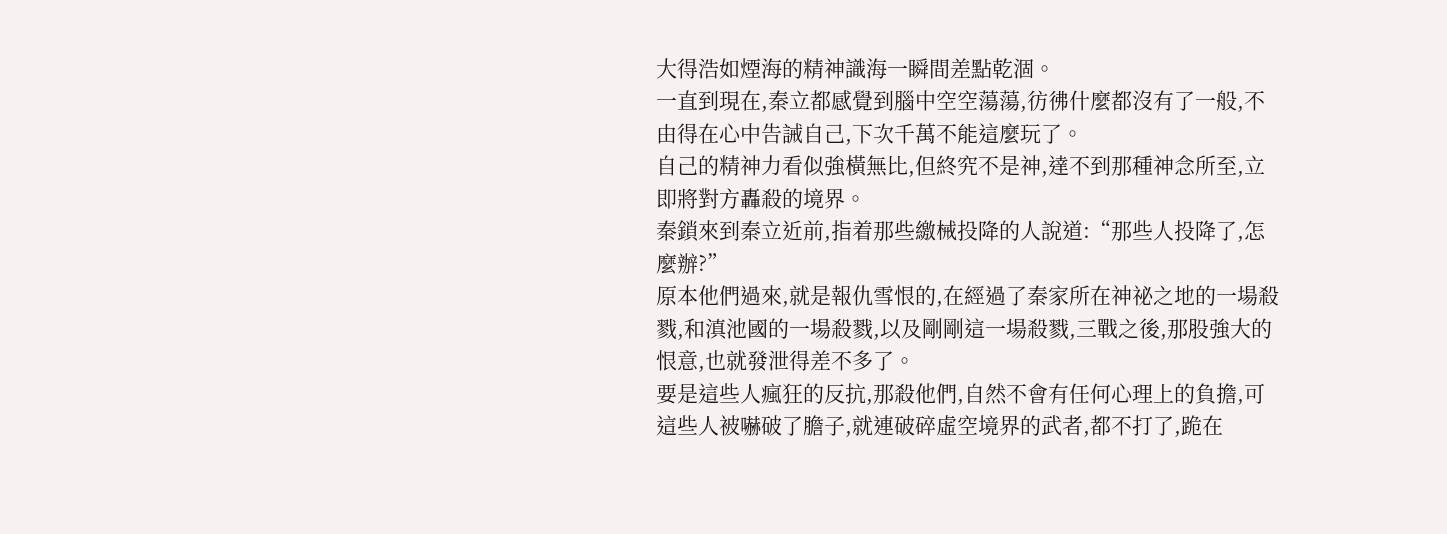大得浩如煙海的精神識海一瞬間差點乾涸。
一直到現在,秦立都感覺到腦中空空蕩蕩,彷彿什麼都沒有了一般,不由得在心中告誡自己,下次千萬不能這麼玩了。
自己的精神力看似強橫無比,但終究不是神,達不到那種神念所至,立即將對方轟殺的境界。
秦鎖來到秦立近前,指着那些繳械投降的人說道:“那些人投降了,怎麼辦?”
原本他們過來,就是報仇雪恨的,在經過了秦家所在神祕之地的一場殺戮,和滇池國的一場殺戮,以及剛剛這一場殺戮,三戰之後,那股強大的恨意,也就發泄得差不多了。
要是這些人瘋狂的反抗,那殺他們,自然不會有任何心理上的負擔,可這些人被嚇破了膽子,就連破碎虛空境界的武者,都不打了,跪在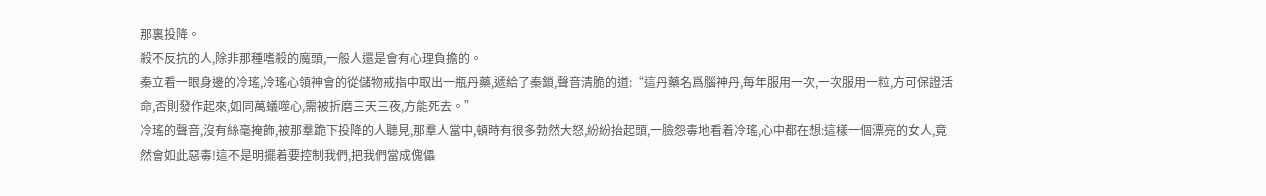那裏投降。
殺不反抗的人,除非那種嗜殺的魔頭,一般人還是會有心理負擔的。
秦立看一眼身邊的冷瑤,冷瑤心領神會的從儲物戒指中取出一瓶丹藥,遞給了秦鎖,聲音清脆的道:“這丹藥名爲腦神丹,每年服用一次,一次服用一粒,方可保證活命,否則發作起來,如同萬蟻噬心,需被折磨三天三夜,方能死去。”
冷瑤的聲音,沒有絲毫掩飾,被那羣跪下投降的人聽見,那羣人當中,頓時有很多勃然大怒,紛紛抬起頭,一臉怨毒地看着冷瑤,心中都在想:這樣一個漂亮的女人,竟然會如此惡毒!這不是明擺着要控制我們,把我們當成傀儡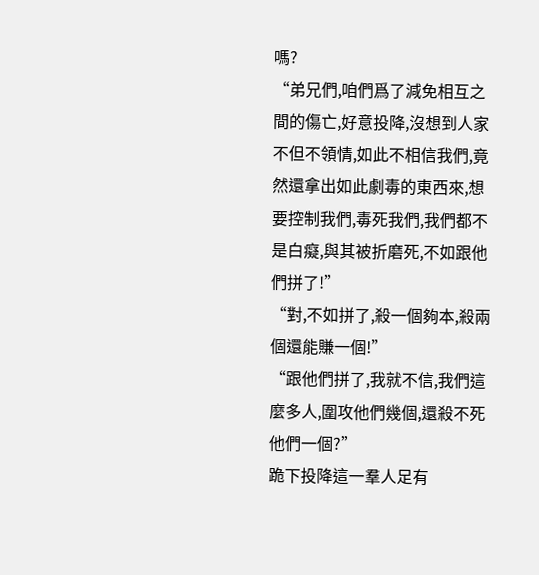嗎?
“弟兄們,咱們爲了減免相互之間的傷亡,好意投降,沒想到人家不但不領情,如此不相信我們,竟然還拿出如此劇毒的東西來,想要控制我們,毒死我們,我們都不是白癡,與其被折磨死,不如跟他們拼了!”
“對,不如拼了,殺一個夠本,殺兩個還能賺一個!”
“跟他們拼了,我就不信,我們這麼多人,圍攻他們幾個,還殺不死他們一個?”
跪下投降這一羣人足有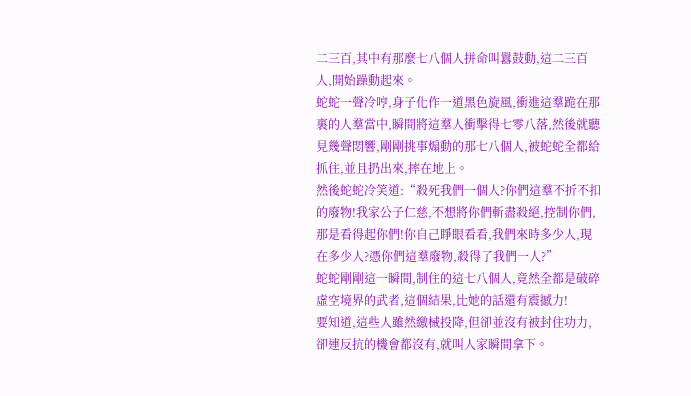二三百,其中有那麼七八個人拼命叫囂鼓動,這二三百人,開始躁動起來。
蛇蛇一聲冷哼,身子化作一道黑色旋風,衝進這羣跪在那裏的人羣當中,瞬間將這羣人衝擊得七零八落,然後就聽見幾聲悶響,剛剛挑事煽動的那七八個人,被蛇蛇全都給抓住,並且扔出來,摔在地上。
然後蛇蛇冷笑道:“殺死我們一個人?你們這羣不折不扣的廢物!我家公子仁慈,不想將你們斬盡殺絕,控制你們,那是看得起你們!你自己睜眼看看,我們來時多少人,現在多少人?憑你們這羣廢物,殺得了我們一人?”
蛇蛇剛剛這一瞬間,制住的這七八個人,竟然全都是破碎虛空境界的武者,這個結果,比她的話還有震撼力!
要知道,這些人雖然繳械投降,但卻並沒有被封住功力,卻連反抗的機會都沒有,就叫人家瞬間拿下。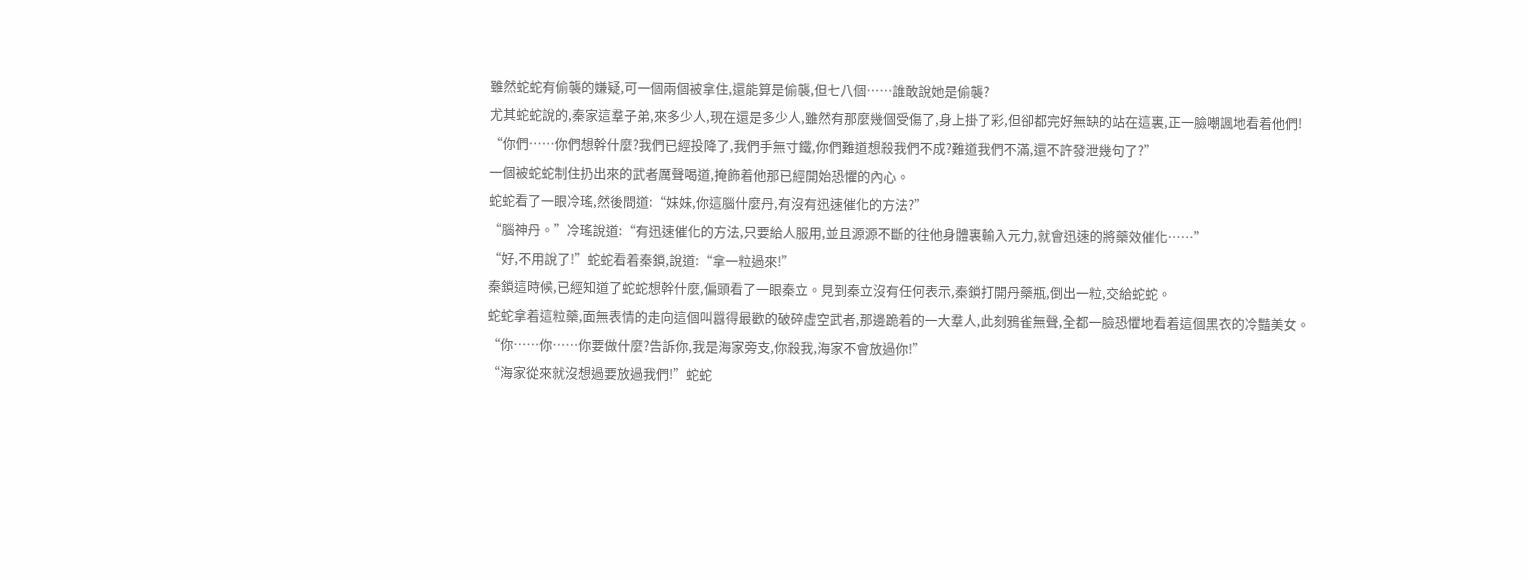雖然蛇蛇有偷襲的嫌疑,可一個兩個被拿住,還能算是偷襲,但七八個……誰敢說她是偷襲?
尤其蛇蛇說的,秦家這羣子弟,來多少人,現在還是多少人,雖然有那麼幾個受傷了,身上掛了彩,但卻都完好無缺的站在這裏,正一臉嘲諷地看着他們!
“你們……你們想幹什麼?我們已經投降了,我們手無寸鐵,你們難道想殺我們不成?難道我們不滿,還不許發泄幾句了?”
一個被蛇蛇制住扔出來的武者厲聲喝道,掩飾着他那已經開始恐懼的內心。
蛇蛇看了一眼冷瑤,然後問道:“妹妹,你這腦什麼丹,有沒有迅速催化的方法?”
“腦神丹。”冷瑤說道:“有迅速催化的方法,只要給人服用,並且源源不斷的往他身體裏輸入元力,就會迅速的將藥效催化……”
“好,不用說了!”蛇蛇看着秦鎖,說道:“拿一粒過來!”
秦鎖這時候,已經知道了蛇蛇想幹什麼,偏頭看了一眼秦立。見到秦立沒有任何表示,秦鎖打開丹藥瓶,倒出一粒,交給蛇蛇。
蛇蛇拿着這粒藥,面無表情的走向這個叫囂得最歡的破碎虛空武者,那邊跪着的一大羣人,此刻鴉雀無聲,全都一臉恐懼地看着這個黑衣的冷豔美女。
“你……你……你要做什麼?告訴你,我是海家旁支,你殺我,海家不會放過你!”
“海家從來就沒想過要放過我們!”蛇蛇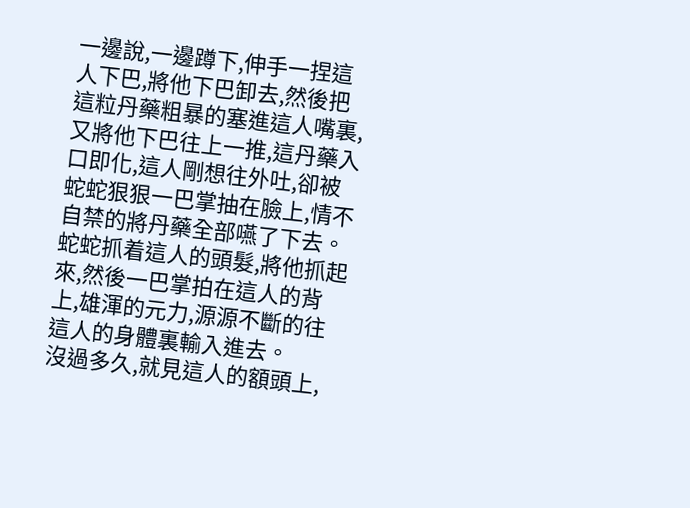一邊說,一邊蹲下,伸手一捏這人下巴,將他下巴卸去,然後把這粒丹藥粗暴的塞進這人嘴裏,又將他下巴往上一推,這丹藥入口即化,這人剛想往外吐,卻被蛇蛇狠狠一巴掌抽在臉上,情不自禁的將丹藥全部嚥了下去。
蛇蛇抓着這人的頭髮,將他抓起來,然後一巴掌拍在這人的背上,雄渾的元力,源源不斷的往這人的身體裏輸入進去。
沒過多久,就見這人的額頭上,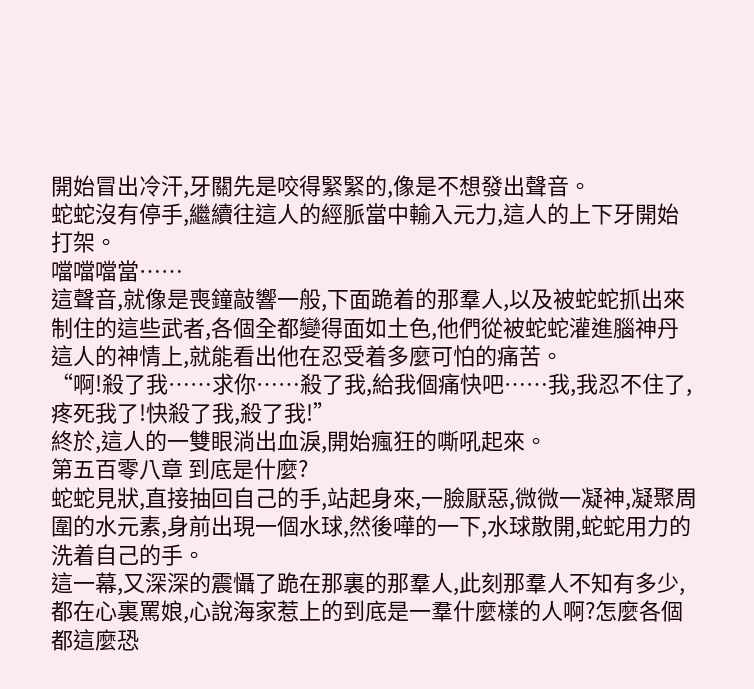開始冒出冷汗,牙關先是咬得緊緊的,像是不想發出聲音。
蛇蛇沒有停手,繼續往這人的經脈當中輸入元力,這人的上下牙開始打架。
噹噹噹當……
這聲音,就像是喪鐘敲響一般,下面跪着的那羣人,以及被蛇蛇抓出來制住的這些武者,各個全都變得面如土色,他們從被蛇蛇灌進腦神丹這人的神情上,就能看出他在忍受着多麼可怕的痛苦。
“啊!殺了我……求你……殺了我,給我個痛快吧……我,我忍不住了,疼死我了!快殺了我,殺了我!”
終於,這人的一雙眼淌出血淚,開始瘋狂的嘶吼起來。
第五百零八章 到底是什麼?
蛇蛇見狀,直接抽回自己的手,站起身來,一臉厭惡,微微一凝神,凝聚周圍的水元素,身前出現一個水球,然後嘩的一下,水球散開,蛇蛇用力的洗着自己的手。
這一幕,又深深的震懾了跪在那裏的那羣人,此刻那羣人不知有多少,都在心裏罵娘,心說海家惹上的到底是一羣什麼樣的人啊?怎麼各個都這麼恐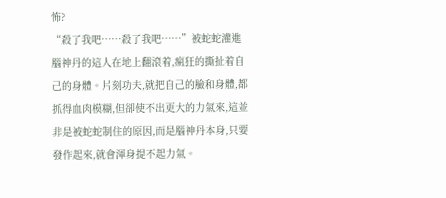怖?
“殺了我吧……殺了我吧……”被蛇蛇灌進腦神丹的這人在地上翻滾着,瘋狂的撕扯着自己的身體。片刻功夫,就把自己的臉和身體,都抓得血肉模糊,但卻使不出更大的力氣來,這並非是被蛇蛇制住的原因,而是腦神丹本身,只要發作起來,就會渾身提不起力氣。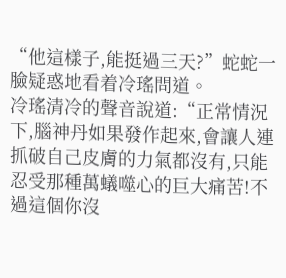“他這樣子,能挺過三天?”蛇蛇一臉疑惑地看着冷瑤問道。
冷瑤清冷的聲音說道:“正常情況下,腦神丹如果發作起來,會讓人連抓破自己皮膚的力氣都沒有,只能忍受那種萬蟻噬心的巨大痛苦!不過這個你沒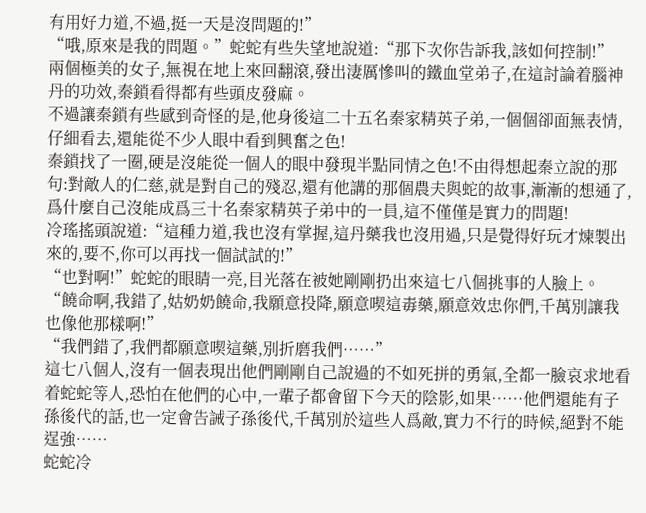有用好力道,不過,挺一天是沒問題的!”
“哦,原來是我的問題。”蛇蛇有些失望地說道:“那下次你告訴我,該如何控制!”
兩個極美的女子,無視在地上來回翻滾,發出淒厲慘叫的鐵血堂弟子,在這討論着腦神丹的功效,秦鎖看得都有些頭皮發麻。
不過讓秦鎖有些感到奇怪的是,他身後這二十五名秦家精英子弟,一個個卻面無表情,仔細看去,還能從不少人眼中看到興奮之色!
秦鎖找了一圈,硬是沒能從一個人的眼中發現半點同情之色!不由得想起秦立說的那句:對敵人的仁慈,就是對自己的殘忍,還有他講的那個農夫與蛇的故事,漸漸的想通了,爲什麼自己沒能成爲三十名秦家精英子弟中的一員,這不僅僅是實力的問題!
冷瑤搖頭說道:“這種力道,我也沒有掌握,這丹藥我也沒用過,只是覺得好玩才煉製出來的,要不,你可以再找一個試試的!”
“也對啊!”蛇蛇的眼睛一亮,目光落在被她剛剛扔出來這七八個挑事的人臉上。
“饒命啊,我錯了,姑奶奶饒命,我願意投降,願意喫這毒藥,願意效忠你們,千萬別讓我也像他那樣啊!”
“我們錯了,我們都願意喫這藥,別折磨我們……”
這七八個人,沒有一個表現出他們剛剛自己說過的不如死拼的勇氣,全都一臉哀求地看着蛇蛇等人,恐怕在他們的心中,一輩子都會留下今天的陰影,如果……他們還能有子孫後代的話,也一定會告誡子孫後代,千萬別於這些人爲敵,實力不行的時候,絕對不能逞強……
蛇蛇冷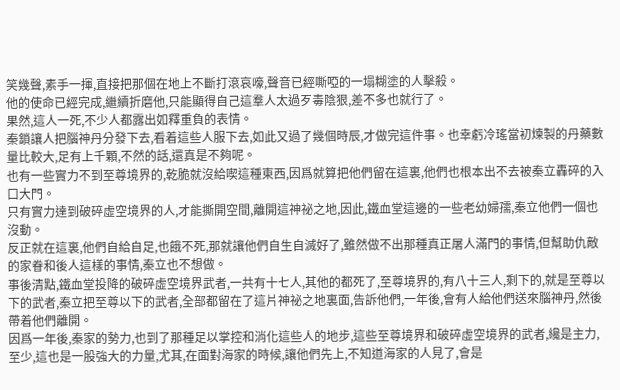笑幾聲,素手一揮,直接把那個在地上不斷打滾哀嚎,聲音已經嘶啞的一塌糊塗的人擊殺。
他的使命已經完成,繼續折磨他,只能顯得自己這羣人太過歹毒陰狠,差不多也就行了。
果然,這人一死,不少人都露出如釋重負的表情。
秦鎖讓人把腦神丹分發下去,看着這些人服下去,如此又過了幾個時辰,才做完這件事。也幸虧冷瑤當初煉製的丹藥數量比較大,足有上千顆,不然的話,還真是不夠呢。
也有一些實力不到至尊境界的,乾脆就沒給喫這種東西,因爲就算把他們留在這裏,他們也根本出不去被秦立轟碎的入口大門。
只有實力達到破碎虛空境界的人,才能撕開空間,離開這神祕之地,因此,鐵血堂這邊的一些老幼婦孺,秦立他們一個也沒動。
反正就在這裏,他們自給自足,也餓不死,那就讓他們自生自滅好了,雖然做不出那種真正屠人滿門的事情,但幫助仇敵的家眷和後人這樣的事情,秦立也不想做。
事後清點,鐵血堂投降的破碎虛空境界武者,一共有十七人,其他的都死了,至尊境界的,有八十三人,剩下的,就是至尊以下的武者,秦立把至尊以下的武者,全部都留在了這片神祕之地裏面,告訴他們,一年後,會有人給他們送來腦神丹,然後帶着他們離開。
因爲一年後,秦家的勢力,也到了那種足以掌控和消化這些人的地步,這些至尊境界和破碎虛空境界的武者,纔是主力,至少,這也是一股強大的力量,尤其,在面對海家的時候,讓他們先上,不知道海家的人見了,會是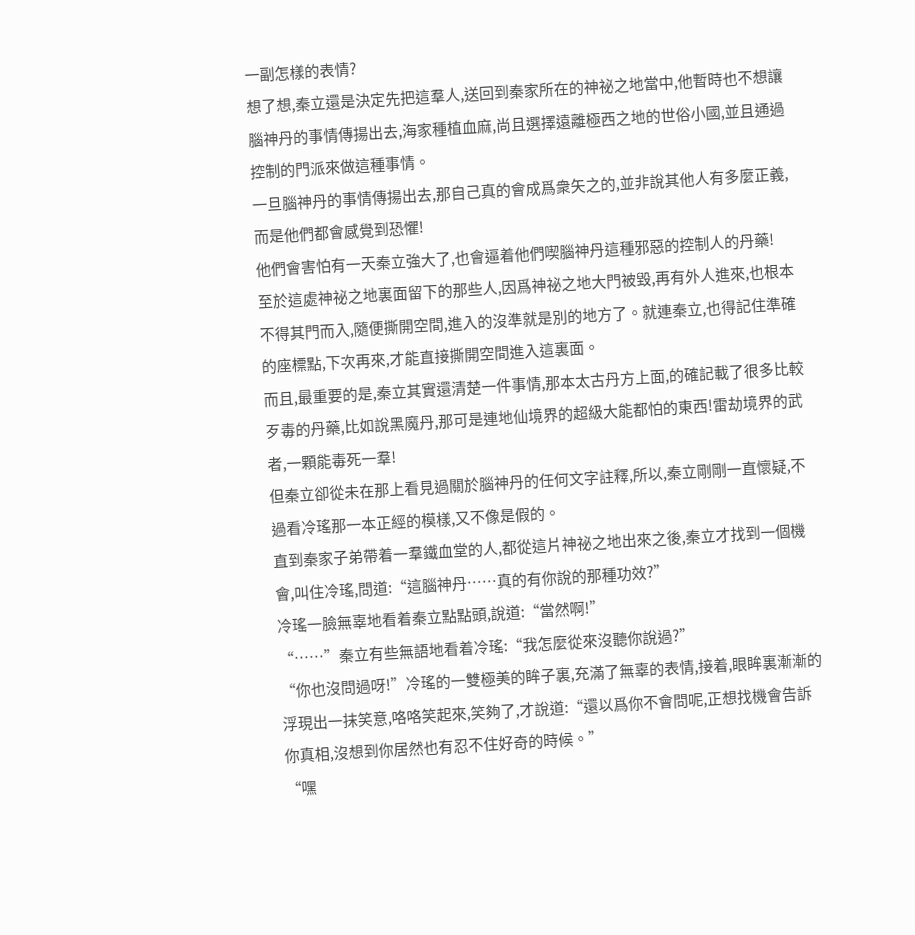一副怎樣的表情?
想了想,秦立還是決定先把這羣人,送回到秦家所在的神祕之地當中,他暫時也不想讓腦神丹的事情傳揚出去,海家種植血麻,尚且選擇遠離極西之地的世俗小國,並且通過控制的門派來做這種事情。
一旦腦神丹的事情傳揚出去,那自己真的會成爲衆矢之的,並非說其他人有多麼正義,而是他們都會感覺到恐懼!
他們會害怕有一天秦立強大了,也會逼着他們喫腦神丹這種邪惡的控制人的丹藥!
至於這處神祕之地裏面留下的那些人,因爲神祕之地大門被毀,再有外人進來,也根本不得其門而入,隨便撕開空間,進入的沒準就是別的地方了。就連秦立,也得記住準確的座標點,下次再來,才能直接撕開空間進入這裏面。
而且,最重要的是,秦立其實還清楚一件事情,那本太古丹方上面,的確記載了很多比較歹毒的丹藥,比如說黑魔丹,那可是連地仙境界的超級大能都怕的東西!雷劫境界的武者,一顆能毒死一羣!
但秦立卻從未在那上看見過關於腦神丹的任何文字註釋,所以,秦立剛剛一直懷疑,不過看冷瑤那一本正經的模樣,又不像是假的。
直到秦家子弟帶着一羣鐵血堂的人,都從這片神祕之地出來之後,秦立才找到一個機會,叫住冷瑤,問道:“這腦神丹……真的有你說的那種功效?”
冷瑤一臉無辜地看着秦立點點頭,說道:“當然啊!”
“……”秦立有些無語地看着冷瑤:“我怎麼從來沒聽你說過?”
“你也沒問過呀!”冷瑤的一雙極美的眸子裏,充滿了無辜的表情,接着,眼眸裏漸漸的浮現出一抹笑意,咯咯笑起來,笑夠了,才說道:“還以爲你不會問呢,正想找機會告訴你真相,沒想到你居然也有忍不住好奇的時候。”
“嘿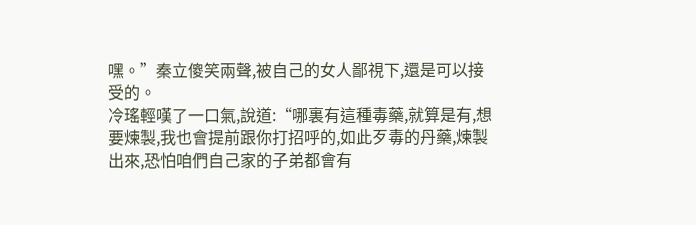嘿。”秦立傻笑兩聲,被自己的女人鄙視下,還是可以接受的。
冷瑤輕嘆了一口氣,說道:“哪裏有這種毒藥,就算是有,想要煉製,我也會提前跟你打招呼的,如此歹毒的丹藥,煉製出來,恐怕咱們自己家的子弟都會有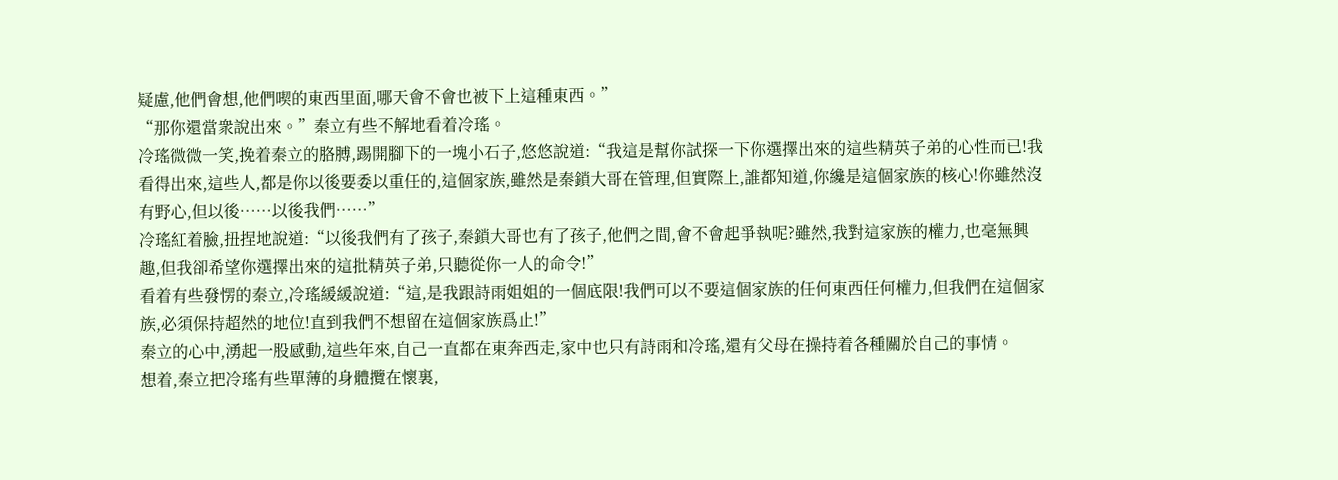疑慮,他們會想,他們喫的東西里面,哪天會不會也被下上這種東西。”
“那你還當衆說出來。”秦立有些不解地看着冷瑤。
冷瑤微微一笑,挽着秦立的胳膊,踢開腳下的一塊小石子,悠悠說道:“我這是幫你試探一下你選擇出來的這些精英子弟的心性而已!我看得出來,這些人,都是你以後要委以重任的,這個家族,雖然是秦鎖大哥在管理,但實際上,誰都知道,你纔是這個家族的核心!你雖然沒有野心,但以後……以後我們……”
冷瑤紅着臉,扭捏地說道:“以後我們有了孩子,秦鎖大哥也有了孩子,他們之間,會不會起爭執呢?雖然,我對這家族的權力,也毫無興趣,但我卻希望你選擇出來的這批精英子弟,只聽從你一人的命令!”
看着有些發愣的秦立,冷瑤緩緩說道:“這,是我跟詩雨姐姐的一個底限!我們可以不要這個家族的任何東西任何權力,但我們在這個家族,必須保持超然的地位!直到我們不想留在這個家族爲止!”
秦立的心中,湧起一股感動,這些年來,自己一直都在東奔西走,家中也只有詩雨和冷瑤,還有父母在操持着各種關於自己的事情。
想着,秦立把冷瑤有些單薄的身體攬在懷裏,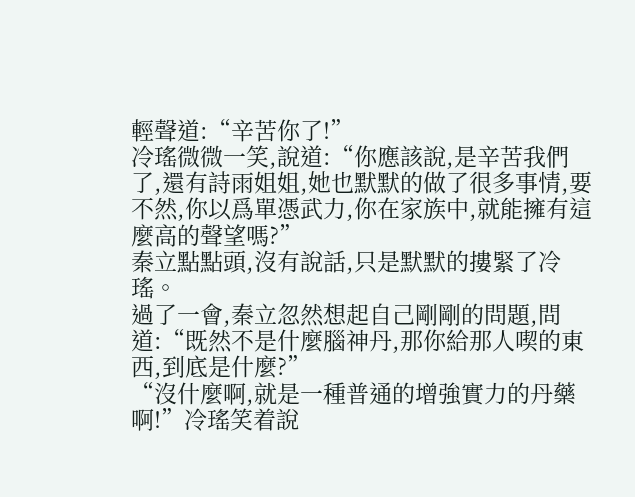輕聲道:“辛苦你了!”
冷瑤微微一笑,說道:“你應該說,是辛苦我們了,還有詩雨姐姐,她也默默的做了很多事情,要不然,你以爲單憑武力,你在家族中,就能擁有這麼高的聲望嗎?”
秦立點點頭,沒有說話,只是默默的摟緊了冷瑤。
過了一會,秦立忽然想起自己剛剛的問題,問道:“既然不是什麼腦神丹,那你給那人喫的東西,到底是什麼?”
“沒什麼啊,就是一種普通的增強實力的丹藥啊!”冷瑤笑着說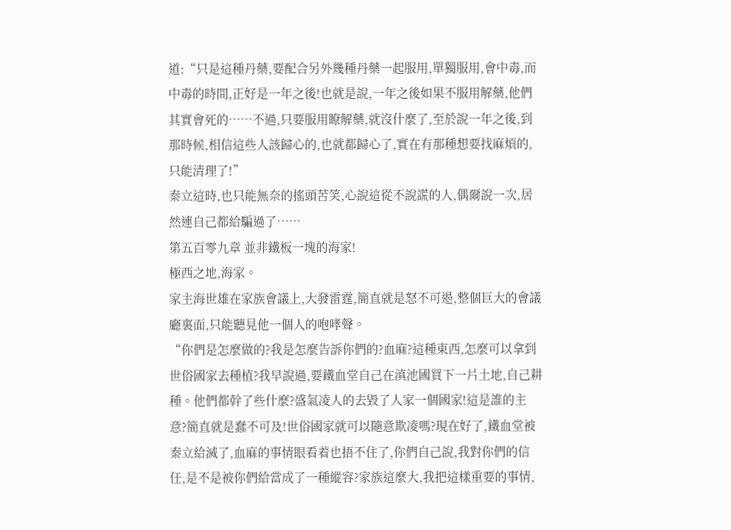道:“只是這種丹藥,要配合另外幾種丹藥一起服用,單獨服用,會中毒,而中毒的時間,正好是一年之後!也就是說,一年之後如果不服用解藥,他們其實會死的……不過,只要服用瞭解藥,就沒什麼了,至於說一年之後,到那時候,相信這些人該歸心的,也就都歸心了,實在有那種想要找麻煩的,只能清理了!”
秦立這時,也只能無奈的搖頭苦笑,心說這從不說謊的人,偶爾說一次,居然連自己都給騙過了……
第五百零九章 並非鐵板一塊的海家!
極西之地,海家。
家主海世雄在家族會議上,大發雷霆,簡直就是怒不可遏,整個巨大的會議廳裏面,只能聽見他一個人的咆哮聲。
“你們是怎麼做的?我是怎麼告訴你們的?血麻?這種東西,怎麼可以拿到世俗國家去種植?我早說過,要鐵血堂自己在滇池國買下一片土地,自己耕種。他們都幹了些什麼?盛氣凌人的去毀了人家一個國家!這是誰的主意?簡直就是蠢不可及!世俗國家就可以隨意欺凌嗎?現在好了,鐵血堂被秦立給滅了,血麻的事情眼看着也捂不住了,你們自己說,我對你們的信任,是不是被你們給當成了一種縱容?家族這麼大,我把這樣重要的事情,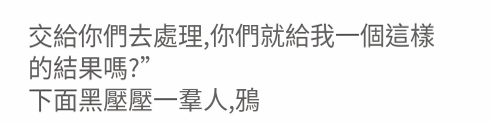交給你們去處理,你們就給我一個這樣的結果嗎?”
下面黑壓壓一羣人,鴉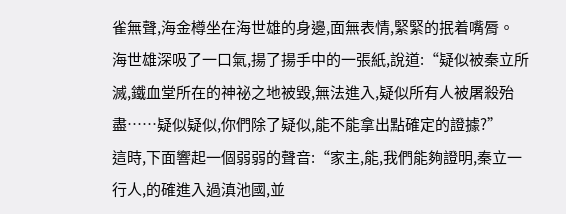雀無聲,海金樽坐在海世雄的身邊,面無表情,緊緊的抿着嘴脣。
海世雄深吸了一口氣,揚了揚手中的一張紙,說道:“疑似被秦立所滅,鐵血堂所在的神祕之地被毀,無法進入,疑似所有人被屠殺殆盡……疑似疑似,你們除了疑似,能不能拿出點確定的證據?”
這時,下面響起一個弱弱的聲音:“家主,能,我們能夠證明,秦立一行人,的確進入過滇池國,並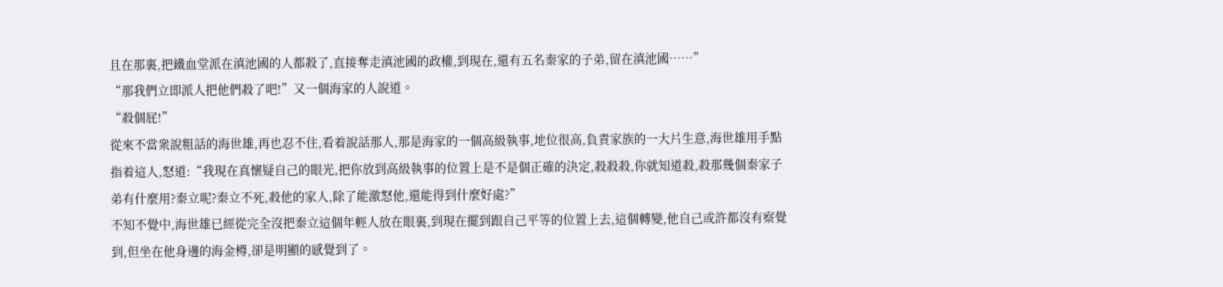且在那裏,把鐵血堂派在滇池國的人都殺了,直接奪走滇池國的政權,到現在,還有五名秦家的子弟,留在滇池國……”
“那我們立即派人把他們殺了吧!”又一個海家的人說道。
“殺個屁!”
從來不當衆說粗話的海世雄,再也忍不住,看着說話那人,那是海家的一個高級執事,地位很高,負責家族的一大片生意,海世雄用手點指着這人,怒道:“我現在真懷疑自己的眼光,把你放到高級執事的位置上是不是個正確的決定,殺殺殺,你就知道殺,殺那幾個秦家子弟有什麼用?秦立呢?秦立不死,殺他的家人,除了能激怒他,還能得到什麼好處?”
不知不覺中,海世雄已經從完全沒把秦立這個年輕人放在眼裏,到現在擺到跟自己平等的位置上去,這個轉變,他自己或許都沒有察覺到,但坐在他身邊的海金樽,卻是明顯的感覺到了。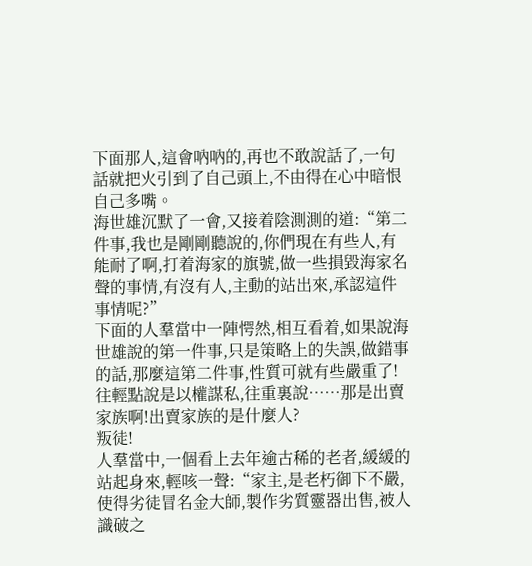下面那人,這會吶吶的,再也不敢說話了,一句話就把火引到了自己頭上,不由得在心中暗恨自己多嘴。
海世雄沉默了一會,又接着陰測測的道:“第二件事,我也是剛剛聽說的,你們現在有些人,有能耐了啊,打着海家的旗號,做一些損毀海家名聲的事情,有沒有人,主動的站出來,承認這件事情呢?”
下面的人羣當中一陣愕然,相互看着,如果說海世雄說的第一件事,只是策略上的失誤,做錯事的話,那麼這第二件事,性質可就有些嚴重了!
往輕點說是以權謀私,往重裏說……那是出賣家族啊!出賣家族的是什麼人?
叛徒!
人羣當中,一個看上去年逾古稀的老者,緩緩的站起身來,輕咳一聲:“家主,是老朽御下不嚴,使得劣徒冒名金大師,製作劣質靈器出售,被人識破之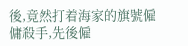後,竟然打着海家的旗號僱傭殺手,先後僱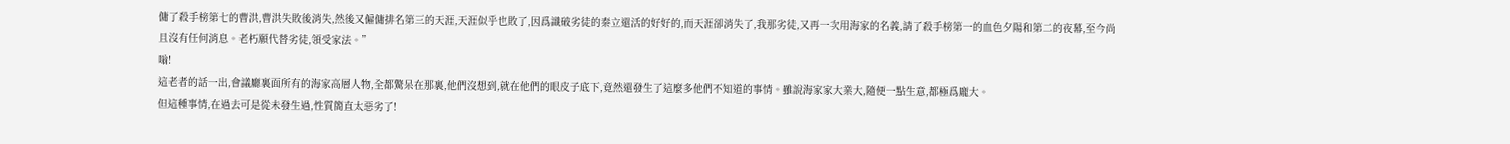傭了殺手榜第七的曹洪,曹洪失敗後消失,然後又僱傭排名第三的天涯,天涯似乎也敗了,因爲識破劣徒的秦立還活的好好的,而天涯卻消失了,我那劣徒,又再一次用海家的名義,請了殺手榜第一的血色夕陽和第二的夜幕,至今尚且沒有任何消息。老朽願代替劣徒,領受家法。”
嗡!
這老者的話一出,會議廳裏面所有的海家高層人物,全都驚呆在那裏,他們沒想到,就在他們的眼皮子底下,竟然還發生了這麼多他們不知道的事情。雖說海家家大業大,隨便一點生意,都極爲龐大。
但這種事情,在過去可是從未發生過,性質簡直太惡劣了!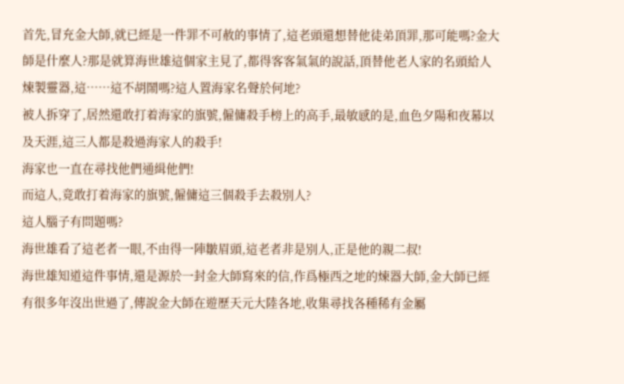首先,冒充金大師,就已經是一件罪不可赦的事情了,這老頭還想替他徒弟頂罪,那可能嗎?金大師是什麼人?那是就算海世雄這個家主見了,都得客客氣氣的說話,頂替他老人家的名頭給人煉製靈器,這……這不胡鬧嗎?這人置海家名聲於何地?
被人拆穿了,居然還敢打着海家的旗號,僱傭殺手榜上的高手,最敏感的是,血色夕陽和夜幕以及天涯,這三人都是殺過海家人的殺手!
海家也一直在尋找他們通緝他們!
而這人,竟敢打着海家的旗號,僱傭這三個殺手去殺別人?
這人腦子有問題嗎?
海世雄看了這老者一眼,不由得一陣皺眉頭,這老者非是別人,正是他的親二叔!
海世雄知道這件事情,還是源於一封金大師寫來的信,作爲極西之地的煉器大師,金大師已經有很多年沒出世過了,傳說金大師在遊歷天元大陸各地,收集尋找各種稀有金屬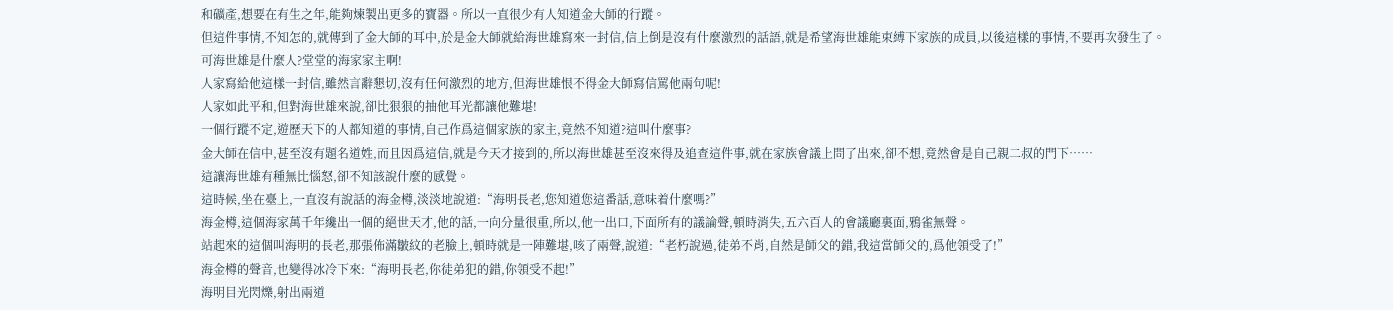和礦產,想要在有生之年,能夠煉製出更多的寶器。所以一直很少有人知道金大師的行蹤。
但這件事情,不知怎的,就傳到了金大師的耳中,於是金大師就給海世雄寫來一封信,信上倒是沒有什麼激烈的話語,就是希望海世雄能束縛下家族的成員,以後這樣的事情,不要再次發生了。
可海世雄是什麼人?堂堂的海家家主啊!
人家寫給他這樣一封信,雖然言辭懇切,沒有任何激烈的地方,但海世雄恨不得金大師寫信罵他兩句呢!
人家如此平和,但對海世雄來說,卻比狠狠的抽他耳光都讓他難堪!
一個行蹤不定,遊歷天下的人都知道的事情,自己作爲這個家族的家主,竟然不知道?這叫什麼事?
金大師在信中,甚至沒有題名道姓,而且因爲這信,就是今天才接到的,所以海世雄甚至沒來得及追查這件事,就在家族會議上問了出來,卻不想,竟然會是自己親二叔的門下……
這讓海世雄有種無比惱怒,卻不知該說什麼的感覺。
這時候,坐在臺上,一直沒有說話的海金樽,淡淡地說道:“海明長老,您知道您這番話,意味着什麼嗎?”
海金樽,這個海家萬千年纔出一個的絕世天才,他的話,一向分量很重,所以,他一出口,下面所有的議論聲,頓時消失,五六百人的會議廳裏面,鴉雀無聲。
站起來的這個叫海明的長老,那張佈滿皺紋的老臉上,頓時就是一陣難堪,咳了兩聲,說道:“老朽說過,徒弟不肖,自然是師父的錯,我這當師父的,爲他領受了!”
海金樽的聲音,也變得冰冷下來:“海明長老,你徒弟犯的錯,你領受不起!”
海明目光閃爍,射出兩道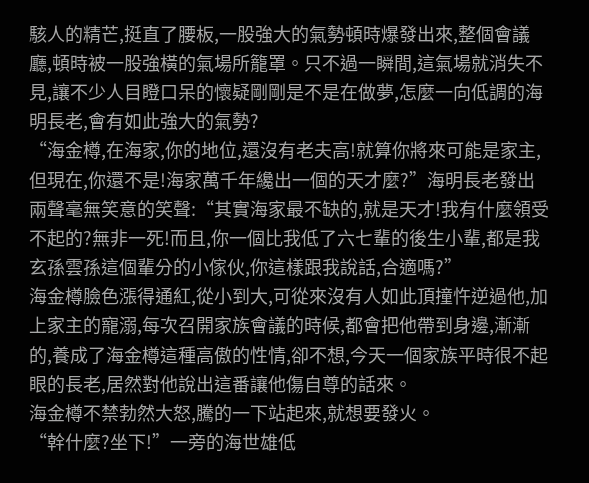駭人的精芒,挺直了腰板,一股強大的氣勢頓時爆發出來,整個會議廳,頓時被一股強橫的氣場所籠罩。只不過一瞬間,這氣場就消失不見,讓不少人目瞪口呆的懷疑剛剛是不是在做夢,怎麼一向低調的海明長老,會有如此強大的氣勢?
“海金樽,在海家,你的地位,還沒有老夫高!就算你將來可能是家主,但現在,你還不是!海家萬千年纔出一個的天才麼?”海明長老發出兩聲毫無笑意的笑聲:“其實海家最不缺的,就是天才!我有什麼領受不起的?無非一死!而且,你一個比我低了六七輩的後生小輩,都是我玄孫雲孫這個輩分的小傢伙,你這樣跟我說話,合適嗎?”
海金樽臉色漲得通紅,從小到大,可從來沒有人如此頂撞忤逆過他,加上家主的寵溺,每次召開家族會議的時候,都會把他帶到身邊,漸漸的,養成了海金樽這種高傲的性情,卻不想,今天一個家族平時很不起眼的長老,居然對他說出這番讓他傷自尊的話來。
海金樽不禁勃然大怒,騰的一下站起來,就想要發火。
“幹什麼?坐下!”一旁的海世雄低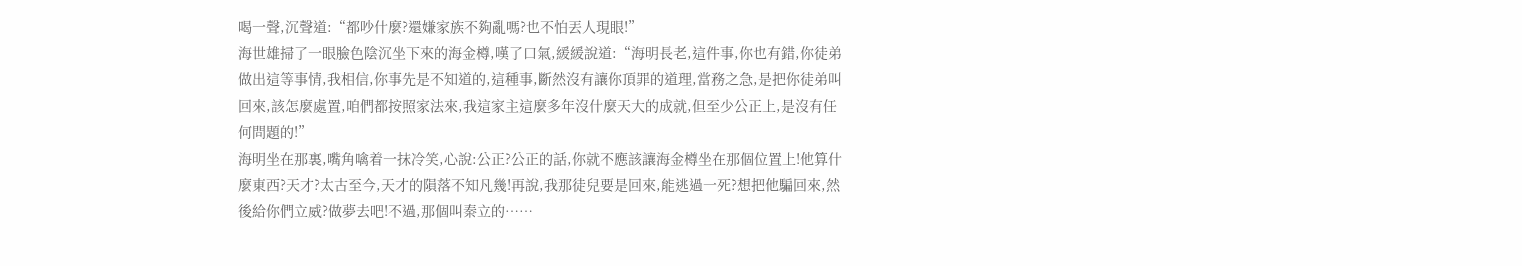喝一聲,沉聲道:“都吵什麼?還嫌家族不夠亂嗎?也不怕丟人現眼!”
海世雄掃了一眼臉色陰沉坐下來的海金樽,嘆了口氣,緩緩說道:“海明長老,這件事,你也有錯,你徒弟做出這等事情,我相信,你事先是不知道的,這種事,斷然沒有讓你頂罪的道理,當務之急,是把你徒弟叫回來,該怎麼處置,咱們都按照家法來,我這家主這麼多年沒什麼天大的成就,但至少公正上,是沒有任何問題的!”
海明坐在那裏,嘴角噙着一抹冷笑,心說:公正?公正的話,你就不應該讓海金樽坐在那個位置上!他算什麼東西?天才?太古至今,天才的隕落不知凡幾!再說,我那徒兒要是回來,能逃過一死?想把他騙回來,然後給你們立威?做夢去吧!不過,那個叫秦立的……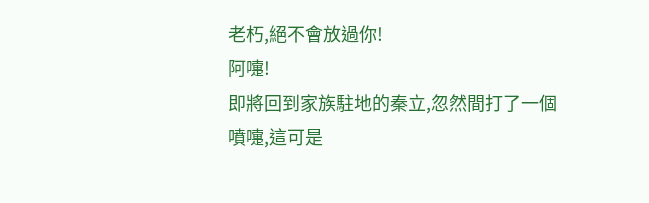老朽,絕不會放過你!
阿嚏!
即將回到家族駐地的秦立,忽然間打了一個噴嚏,這可是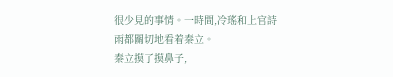很少見的事情。一時間,冷瑤和上官詩雨都關切地看着秦立。
秦立摸了摸鼻子,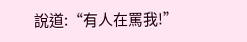說道:“有人在罵我!”